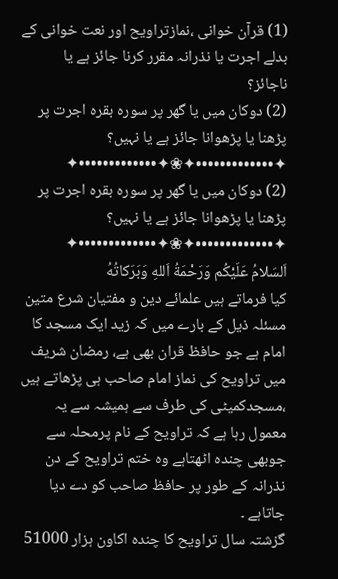(1) قرآن خوانی ،نمازتراویح اور نعت خوانی کے بدلے اجرت یا نذرانہ مقرر کرنا جائز ہے یا ناجائز؟
(2) دوکان میں یا گھر پر سورہ بقرہ اجرت پر پڑھنا یا پڑھوانا جائز ہے یا نہیں؟
✦•••••••••••••✦❀✦•••••••••••••✦
(2) دوکان میں یا گھر پر سورہ بقرہ اجرت پر پڑھنا یا پڑھوانا جائز ہے یا نہیں؟
✦•••••••••••••✦❀✦•••••••••••••✦
اَلسَلامُ عَلَيْكُم وَرَحْمَةُ اَللهِ وَبَرَكاتُهُ
کیا فرماتے ہیں علمائے دین و مفتیان شرع متین مسئلہ ذیل کے بارے میں کہ زید ایک مسجد کا امام ہے جو حافظ قران بھی ہے، رمضان شریف میں تراویح کی نماز امام صاحب ہی پڑھاتے ہیں ،مسجدکمیٹی کی طرف سے ہمیشہ سے یہ معمول رہا ہے کہ تراویح کے نام پرمحلہ سے جوبھی چندہ اٹھتاہے وہ ختم تراویح کے دن نذرانہ کے طور پر حافظ صاحب کو دے دیا جاتاہے ۔
گزشتہ سال تراویح کا چندہ اکاون ہزار 51000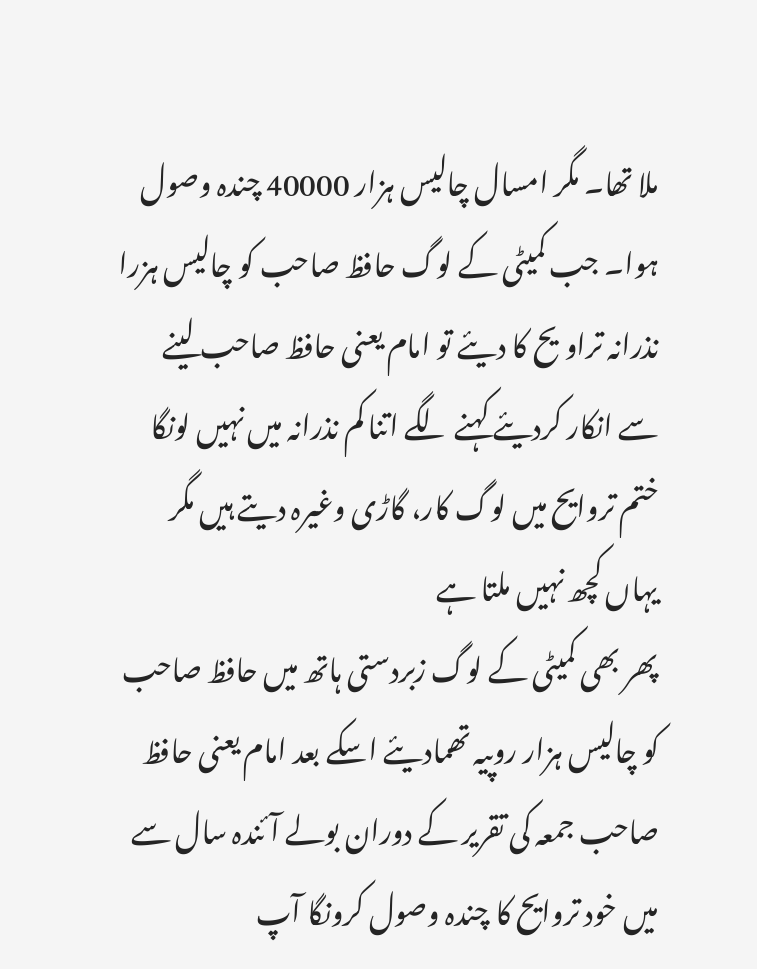ملا تھا۔ مگر امسال چالیس ہزار 40000 چندہ وصول ہوا۔ جب کمیٹی کے لوگ حافظ صاحب کو چالیس ہزرا نذرانہ تراویح کا دیئے تو امام یعنی حافظ صاحب لینے سے انکار کردیئے کہنے لگے اتنا کم نذرانہ میں نہیں لونگا ختم تروایح میں لوگ کار، گاڑی وغیرہ دیتے ہیں مگر یہاں کچھ نہیں ملتا ہے
پھر بھی کمیٹی کے لوگ زبردستی ہاتھ میں حافظ صاحب کو چالیس ہزار روپیہ تھمادیئے اسکے بعد امام یعنی حافظ صاحب جمعہ کی تقریر کے دوران بولے آئندہ سال سے میں خود تروایح کا چندہ وصول کرونگا آپ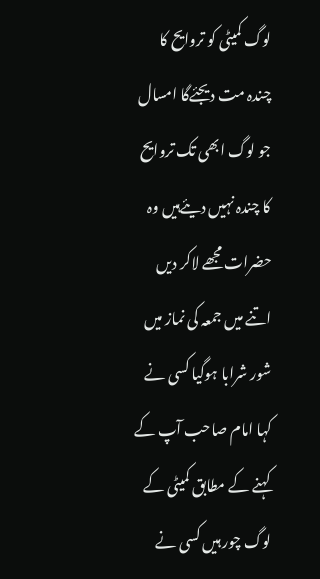لوگ کمیٹی کو تروایح کا چندہ مت دیجئےگا امسال جو لوگ ابھی تک تروایح کا چندہ نہیں دیئےہیں وہ حضرات مجھے لاکر دیں اتنے میں جمعہ کی نماز میں شور شرابا ہوگیا کسی نے کہا امام صاحب آپ کے کہنے کے مطابق کمیٹی کے لوگ چور ہیں کسی نے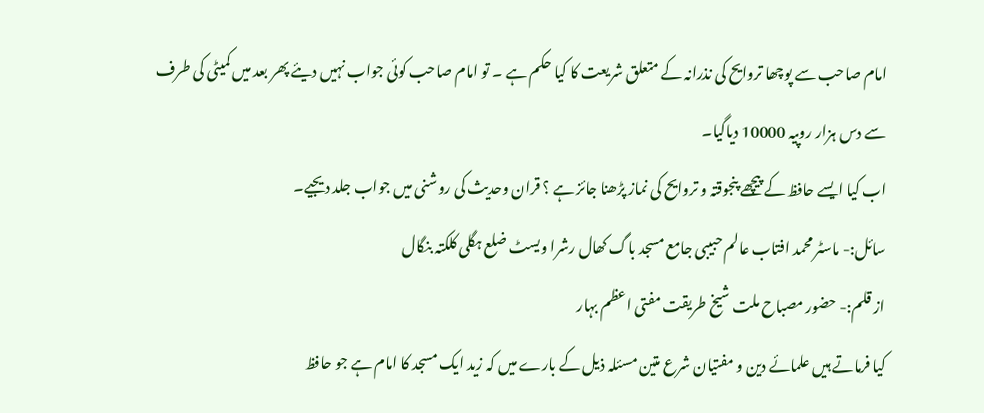امام صاحب سے پوچھا تروایح کی نذرانہ کے متعلق شریعت کا کیا حکم ہے ۔ تو امام صاحب کوئی جواب نہیں دیئے پھر بعد میں کمیٹی کی طرف سے دس ہزار روپیہ 10000 دیاگیا۔
اب کیا ایسے حافظ کے پیچھے پنجوقتہ و تروایح کی نماز پڑھنا جائز ہے ؟ قران وحدیث کی روشنی میں جواب جلد دیجیے۔
سائل:- ماسٹر محمد افتاب عالم حبیبی جامع مسجد باگ کھال رشرا ویسٹ ضلع ہگلی کلکتہ بنگال
از قلم:- حضور مصباح ملت شیخ طریقت مفتی اعظم بہار
کیا فرماتے ہیں علمائے دین و مفتیان شرع متین مسئلہ ذیل کے بارے میں کہ زید ایک مسجد کا امام ہے جو حافظ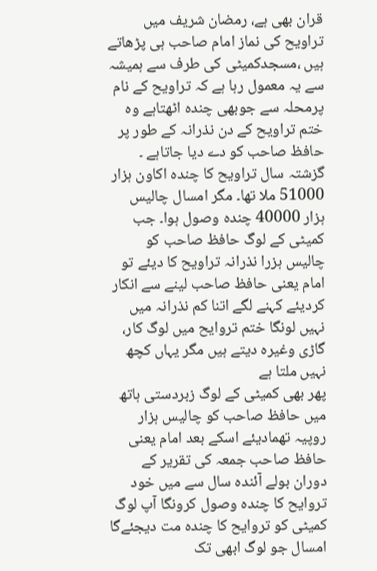قران بھی ہے، رمضان شریف میں تراویح کی نماز امام صاحب ہی پڑھاتے ہیں ،مسجدکمیٹی کی طرف سے ہمیشہ سے یہ معمول رہا ہے کہ تراویح کے نام پرمحلہ سے جوبھی چندہ اٹھتاہے وہ ختم تراویح کے دن نذرانہ کے طور پر حافظ صاحب کو دے دیا جاتاہے ۔
گزشتہ سال تراویح کا چندہ اکاون ہزار 51000 ملا تھا۔ مگر امسال چالیس ہزار 40000 چندہ وصول ہوا۔ جب کمیٹی کے لوگ حافظ صاحب کو چالیس ہزرا نذرانہ تراویح کا دیئے تو امام یعنی حافظ صاحب لینے سے انکار کردیئے کہنے لگے اتنا کم نذرانہ میں نہیں لونگا ختم تروایح میں لوگ کار، گاڑی وغیرہ دیتے ہیں مگر یہاں کچھ نہیں ملتا ہے
پھر بھی کمیٹی کے لوگ زبردستی ہاتھ میں حافظ صاحب کو چالیس ہزار روپیہ تھمادیئے اسکے بعد امام یعنی حافظ صاحب جمعہ کی تقریر کے دوران بولے آئندہ سال سے میں خود تروایح کا چندہ وصول کرونگا آپ لوگ کمیٹی کو تروایح کا چندہ مت دیجئےگا امسال جو لوگ ابھی تک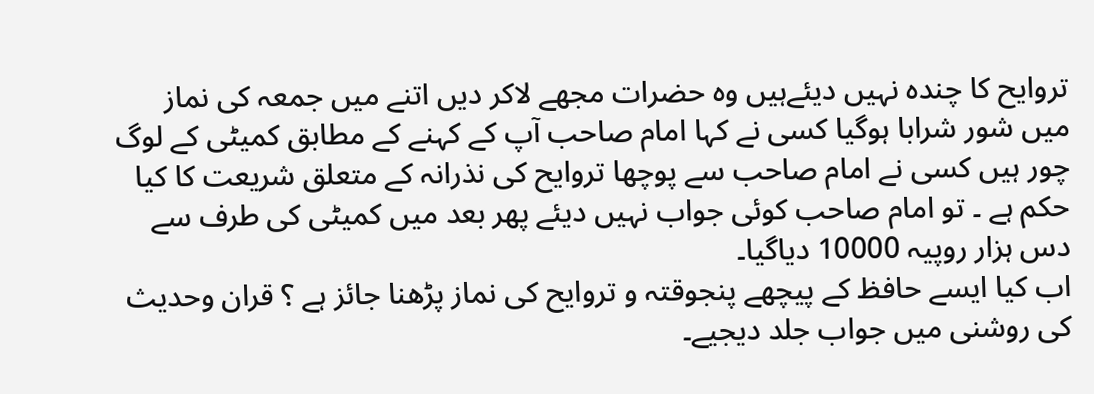تروایح کا چندہ نہیں دیئےہیں وہ حضرات مجھے لاکر دیں اتنے میں جمعہ کی نماز میں شور شرابا ہوگیا کسی نے کہا امام صاحب آپ کے کہنے کے مطابق کمیٹی کے لوگ چور ہیں کسی نے امام صاحب سے پوچھا تروایح کی نذرانہ کے متعلق شریعت کا کیا حکم ہے ۔ تو امام صاحب کوئی جواب نہیں دیئے پھر بعد میں کمیٹی کی طرف سے دس ہزار روپیہ 10000 دیاگیا۔
اب کیا ایسے حافظ کے پیچھے پنجوقتہ و تروایح کی نماز پڑھنا جائز ہے ؟ قران وحدیث کی روشنی میں جواب جلد دیجیے۔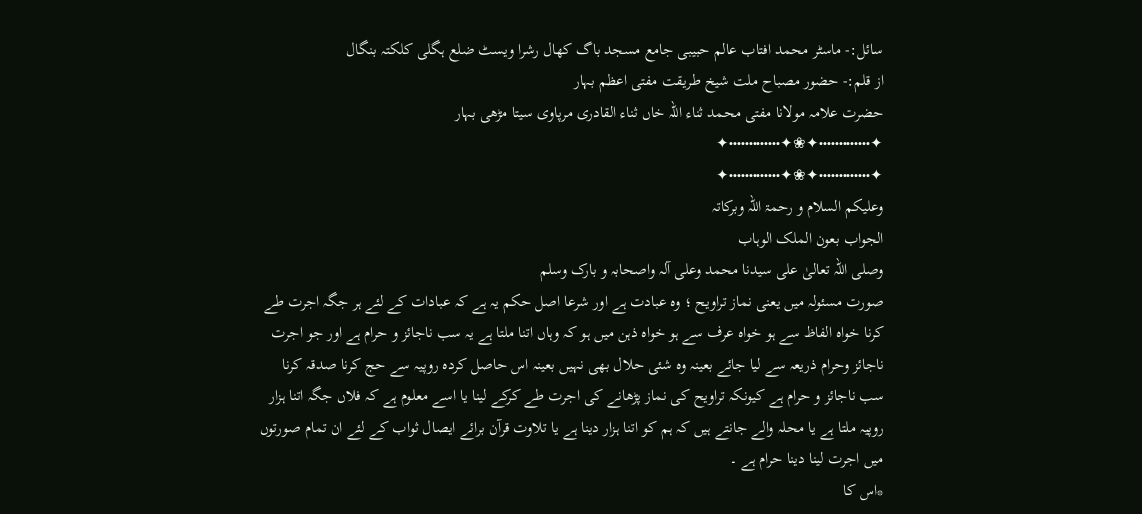سائل:- ماسٹر محمد افتاب عالم حبیبی جامع مسجد باگ کھال رشرا ویسٹ ضلع ہگلی کلکتہ بنگال
از قلم:- حضور مصباح ملت شیخ طریقت مفتی اعظم بہار
حضرت علامہ مولانا مفتی محمد ثناء اللہ خاں ثناء القادری مرپاوی سیتا مڑھی بہار
✦•••••••••••••✦❀✦•••••••••••••✦
✦•••••••••••••✦❀✦•••••••••••••✦
وعلیکم السلام و رحمۃ اللہ وبرکاتہ
الجواب بعون الملک الوہاب
وصلی اللہ تعالیٰ علی سیدنا محمد وعلی آلہ واصحابہ و بارک وسلم
صورت مسئولہ میں یعنی نماز تراویح ؛ وہ عبادت ہے اور شرعا اصل حکم یہ ہے کہ عبادات کے لئے ہر جگہ اجرت طے کرنا خواہ الفاظ سے ہو خواہ عرف سے ہو خواہ ذہن میں ہو کہ وہاں اتنا ملتا ہے یہ سب ناجائز و حرام ہے اور جو اجرت ناجائز وحرام ذریعہ سے لیا جائے بعینہ وہ شئی حلال بھی نہیں بعینہ اس حاصل کردہ روپیہ سے حج کرنا صدقہ کرنا سب ناجائز و حرام ہے کیونکہ تراویح کی نماز پڑھانے کی اجرت طے کرکے لینا یا اسے معلوم ہے کہ فلاں جگہ اتنا ہزار روپیہ ملتا ہے یا محلہ والے جانتے ہیں کہ ہم کو اتنا ہزار دینا ہے یا تلاوت قرآن برائے ایصال ثواب کے لئے ان تمام صورتوں میں اجرت لینا دینا حرام ہے ۔
*اس کا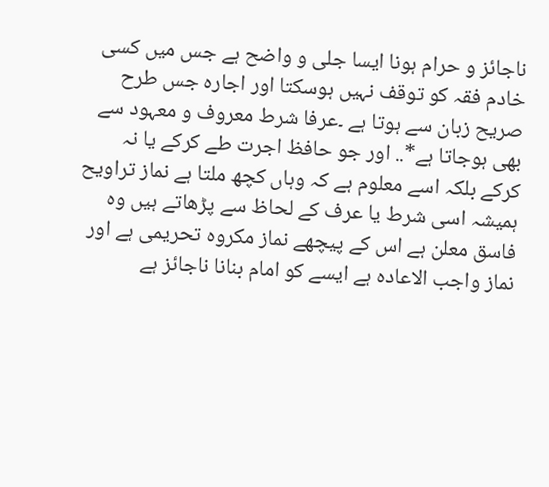ناجائز و حرام ہونا ایسا جلی و واضح ہے جس میں کسی خادم فقہ کو توقف نہیں ہوسکتا اور اجارہ جس طرح صریح زبان سے ہوتا ہے ۔عرفا شرط معروف و معہود سے بھی ہوجاتا ہے*.. اور جو حافظ اجرت طے کرکے یا نہ کرکے بلکہ اسے معلوم ہے کہ وہاں کچھ ملتا ہے نماز تراویح ہمیشہ اسی شرط یا عرف کے لحاظ سے پڑھاتے ہیں وہ فاسق معلن ہے اس کے پیچھے نماز مکروہ تحریمی ہے اور نماز واجب الاعادہ ہے ایسے کو امام بنانا ناجائز ہے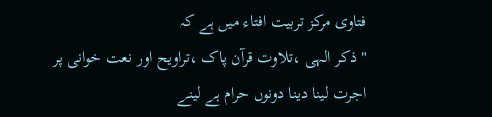فتاوی مرکز تربیت افتاء میں ہے کہ
"ذکر الہی ،تلاوت قرآن پاک ،تراویح اور نعت خوانی پر اجرت لینا دینا دونوں حرام ہے لینے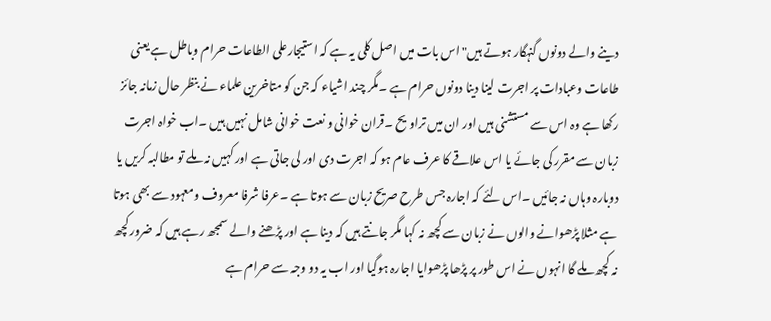دینے والے دونوں گنہگار ہوتے ہیں" اس بات میں اصل کلی یہ ہے کہ استیجارعلی الطاعات حرام وباطل ہے یعنی طاعات وعبادات پر اجرت لینا دینا دونوں حرام ہے ۔مگر چند اشیاء کہ جن کو متاخرین علماء نے بنظر حال زمانہ جائز رکھا ہے وہ اس سے مستشنی ہیں اور ان میں تراویح ۔قران خوانی و نعت خوانی شامل نہیں ہیں ۔اب خواہ اجرت زبان سے مقرر کی جائے یا اس علاقے کا عرف عام ہو کہ اجرت دی اور لی جاتی ہے اور کہیں نہ ملے تو مطالبہ کریں یا دوبارہ وہاں نہ جائیں ۔اس لئے کہ اجارہ جس طرح صریح زبان سے ہوتا ہے ۔عرفا شرفا معروف ومعہود سے بھی ہوتا ہے مثلا پڑھوانے والوں نے زبان سے کچھ نہ کہا مگر جانتے ہیں کہ دینا ہے اور پڑھنے والے سمجھ رہے ہیں کہ ضرور کچھ نہ کچھ ملے گا انہوں نے اس طور پر پڑھا پڑھوایا اجارہ ہوگیا اور اب یہ دو وجہ سے حرام ہے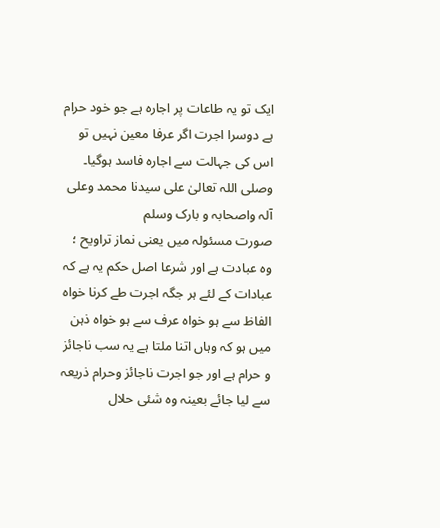ایک تو یہ طاعات پر اجارہ ہے جو خود حرام ہے دوسرا اجرت اگر عرفا معین نہیں تو اس کی جہالت سے اجارہ فاسد ہوگیا۔
وصلی اللہ تعالیٰ علی سیدنا محمد وعلی آلہ واصحابہ و بارک وسلم
صورت مسئولہ میں یعنی نماز تراویح ؛ وہ عبادت ہے اور شرعا اصل حکم یہ ہے کہ عبادات کے لئے ہر جگہ اجرت طے کرنا خواہ الفاظ سے ہو خواہ عرف سے ہو خواہ ذہن میں ہو کہ وہاں اتنا ملتا ہے یہ سب ناجائز و حرام ہے اور جو اجرت ناجائز وحرام ذریعہ سے لیا جائے بعینہ وہ شئی حلال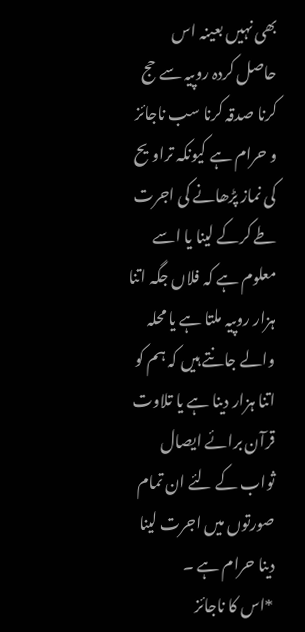بھی نہیں بعینہ اس حاصل کردہ روپیہ سے حج کرنا صدقہ کرنا سب ناجائز و حرام ہے کیونکہ تراویح کی نماز پڑھانے کی اجرت طے کرکے لینا یا اسے معلوم ہے کہ فلاں جگہ اتنا ہزار روپیہ ملتا ہے یا محلہ والے جانتے ہیں کہ ہم کو اتنا ہزار دینا ہے یا تلاوت قرآن برائے ایصال ثواب کے لئے ان تمام صورتوں میں اجرت لینا دینا حرام ہے ۔
*اس کا ناجائز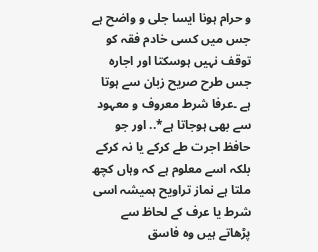و حرام ہونا ایسا جلی و واضح ہے جس میں کسی خادم فقہ کو توقف نہیں ہوسکتا اور اجارہ جس طرح صریح زبان سے ہوتا ہے ۔عرفا شرط معروف و معہود سے بھی ہوجاتا ہے*.. اور جو حافظ اجرت طے کرکے یا نہ کرکے بلکہ اسے معلوم ہے کہ وہاں کچھ ملتا ہے نماز تراویح ہمیشہ اسی شرط یا عرف کے لحاظ سے پڑھاتے ہیں وہ فاسق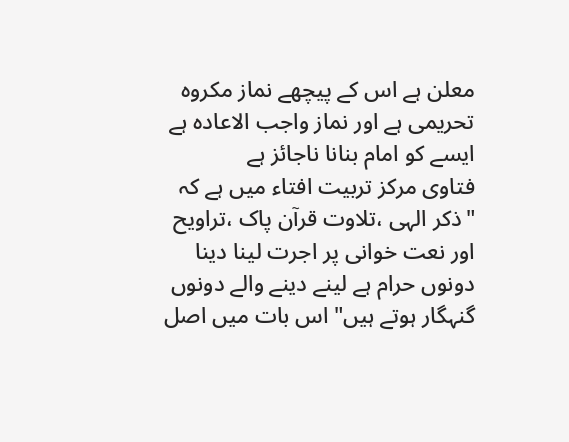معلن ہے اس کے پیچھے نماز مکروہ تحریمی ہے اور نماز واجب الاعادہ ہے ایسے کو امام بنانا ناجائز ہے
فتاوی مرکز تربیت افتاء میں ہے کہ
"ذکر الہی ،تلاوت قرآن پاک ،تراویح اور نعت خوانی پر اجرت لینا دینا دونوں حرام ہے لینے دینے والے دونوں گنہگار ہوتے ہیں" اس بات میں اصل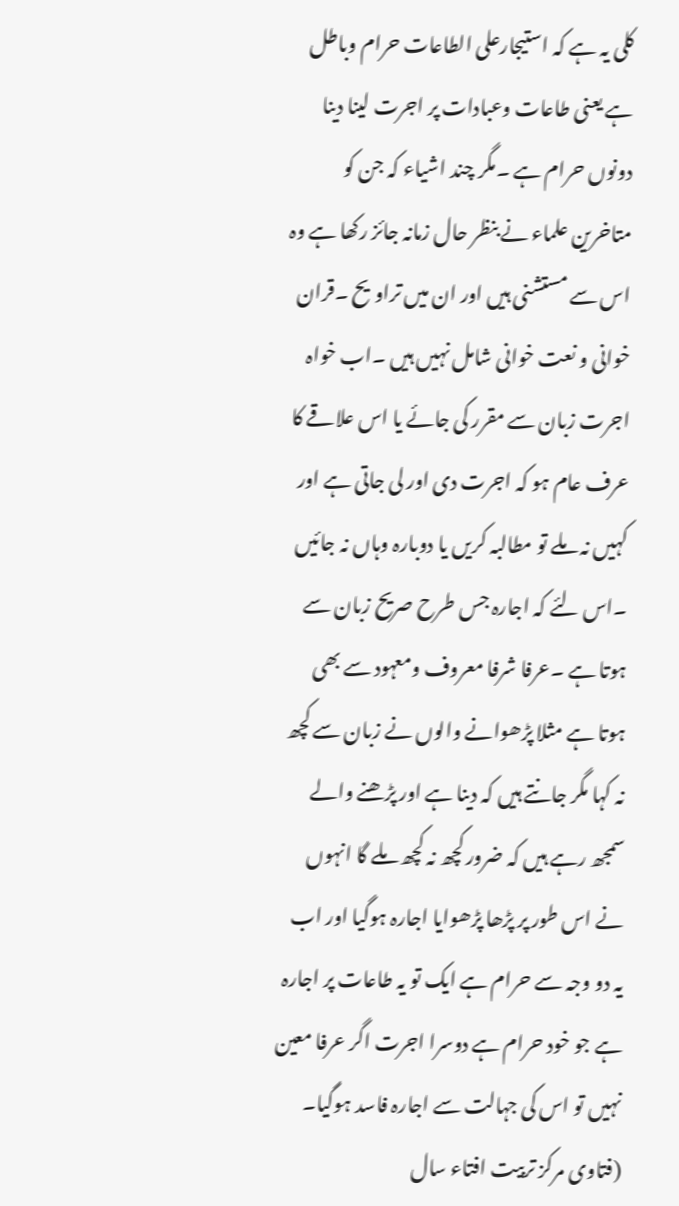کلی یہ ہے کہ استیجارعلی الطاعات حرام وباطل ہے یعنی طاعات وعبادات پر اجرت لینا دینا دونوں حرام ہے ۔مگر چند اشیاء کہ جن کو متاخرین علماء نے بنظر حال زمانہ جائز رکھا ہے وہ اس سے مستشنی ہیں اور ان میں تراویح ۔قران خوانی و نعت خوانی شامل نہیں ہیں ۔اب خواہ اجرت زبان سے مقرر کی جائے یا اس علاقے کا عرف عام ہو کہ اجرت دی اور لی جاتی ہے اور کہیں نہ ملے تو مطالبہ کریں یا دوبارہ وہاں نہ جائیں ۔اس لئے کہ اجارہ جس طرح صریح زبان سے ہوتا ہے ۔عرفا شرفا معروف ومعہود سے بھی ہوتا ہے مثلا پڑھوانے والوں نے زبان سے کچھ نہ کہا مگر جانتے ہیں کہ دینا ہے اور پڑھنے والے سمجھ رہے ہیں کہ ضرور کچھ نہ کچھ ملے گا انہوں نے اس طور پر پڑھا پڑھوایا اجارہ ہوگیا اور اب یہ دو وجہ سے حرام ہے ایک تو یہ طاعات پر اجارہ ہے جو خود حرام ہے دوسرا اجرت اگر عرفا معین نہیں تو اس کی جہالت سے اجارہ فاسد ہوگیا۔
(فتاوی مرکز تربیت افتاء سال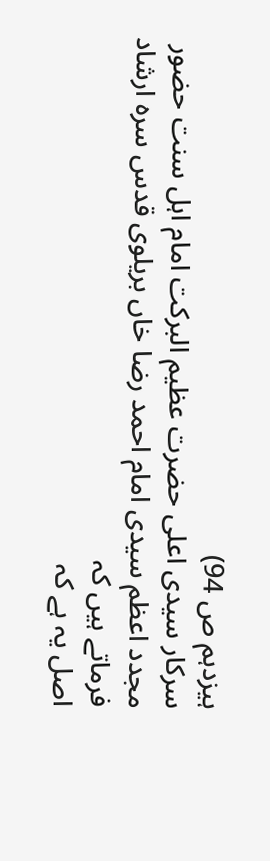ہیزدہم ص 94)
سرکار سیدی اعلی حضرت عظیم البرکت امام اہل سنت حضور مجدد اعظم سیدی امام احمد رضا خاں بریلوی قدس سرہ ارشاد فرماتے ہیں کہ
اصل یہ ہے کہ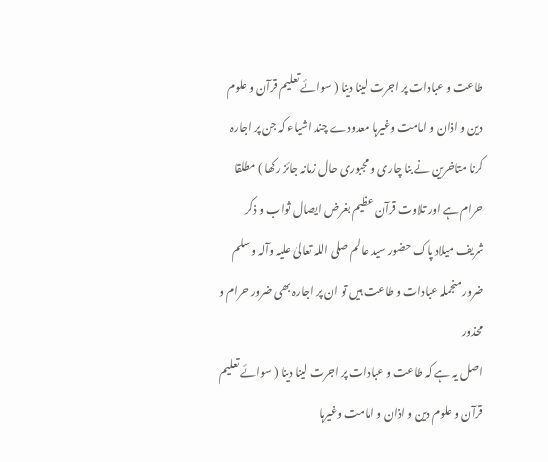طاعت و عبادات پر اجرت لینا دینا ( سوائے تعلیم قرآن و علوم دین و اذان و امامت وغیرہا معدودے چند اشیاء کہ جن پر اجارہ کرنا متاخرین نے بنا چاری و مجبوری حال زمانہ جائز رکھا ) مطلقا حرام ہے اور تلاوت قرآن عظیم بغرض ایصال ثواب و ذکر شریف میلاد پاک حضور سید عالم صلی اللہ تعالیٰ علیہ وآلہ وسلم ضرور منجملہ عبادات و طاعت ہیں تو ان پر اجارہ بھی ضرور حرام و محذور
اصل یہ ہے کہ طاعت و عبادات پر اجرت لینا دینا ( سوائے تعلیم قرآن و علوم دین و اذان و امامت وغیرہا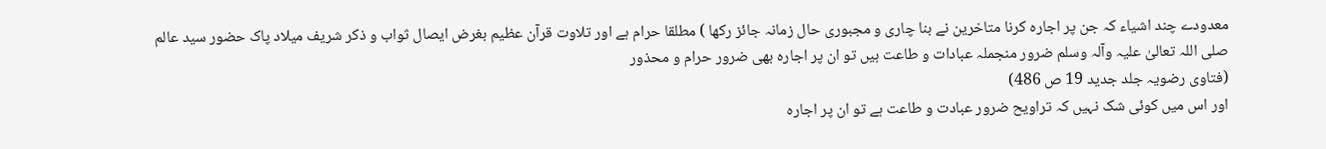معدودے چند اشیاء کہ جن پر اجارہ کرنا متاخرین نے بنا چاری و مجبوری حال زمانہ جائز رکھا ) مطلقا حرام ہے اور تلاوت قرآن عظیم بغرض ایصال ثواب و ذکر شریف میلاد پاک حضور سید عالم صلی اللہ تعالیٰ علیہ وآلہ وسلم ضرور منجملہ عبادات و طاعت ہیں تو ان پر اجارہ بھی ضرور حرام و محذور
(فتاوی رضویہ جلد جدید 19 ص 486)
اور اس میں کوئی شک نہیں کہ تراویح ضرور عبادت و طاعت ہے تو ان پر اجارہ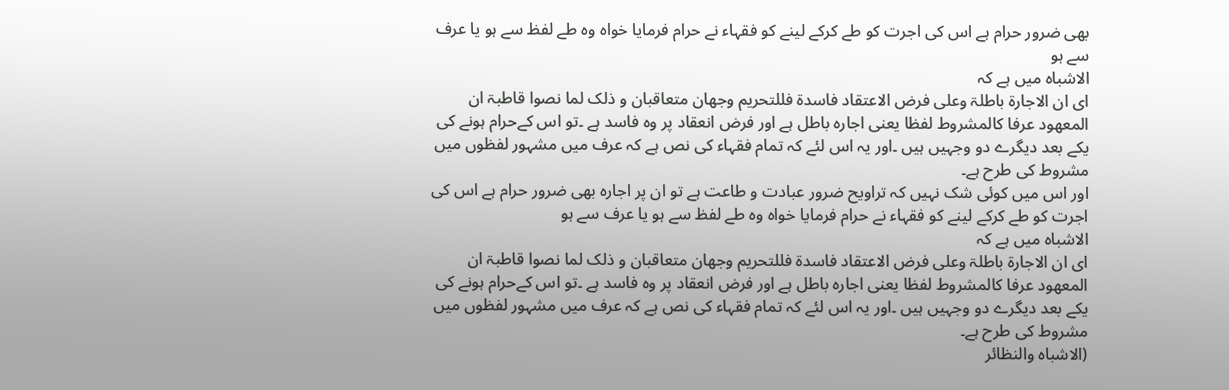بھی ضرور حرام ہے اس کی اجرت کو طے کرکے لینے کو فقہاء نے حرام فرمایا خواہ وہ طے لفظ سے ہو یا عرف سے ہو
الاشباہ میں ہے کہ
ای ان الاجارۃ باطلۃ وعلی فرض الاعتقاد فاسدۃ فللتحریم وجھان متعاقبان و ذلک لما نصوا قاطبۃ ان المعھود عرفا کالمشروط لفظا یعنی اجارہ باطل ہے اور فرض انعقاد پر وہ فاسد ہے ۔تو اس کےحرام ہونے کی یکے بعد دیگرے دو وجہیں ہیں ۔اور یہ اس لئے کہ تمام فقہاء کی نص ہے کہ عرف میں مشہور لفظوں میں مشروط کی طرح ہے۔
اور اس میں کوئی شک نہیں کہ تراویح ضرور عبادت و طاعت ہے تو ان پر اجارہ بھی ضرور حرام ہے اس کی اجرت کو طے کرکے لینے کو فقہاء نے حرام فرمایا خواہ وہ طے لفظ سے ہو یا عرف سے ہو
الاشباہ میں ہے کہ
ای ان الاجارۃ باطلۃ وعلی فرض الاعتقاد فاسدۃ فللتحریم وجھان متعاقبان و ذلک لما نصوا قاطبۃ ان المعھود عرفا کالمشروط لفظا یعنی اجارہ باطل ہے اور فرض انعقاد پر وہ فاسد ہے ۔تو اس کےحرام ہونے کی یکے بعد دیگرے دو وجہیں ہیں ۔اور یہ اس لئے کہ تمام فقہاء کی نص ہے کہ عرف میں مشہور لفظوں میں مشروط کی طرح ہے۔
(الاشباہ والنظائر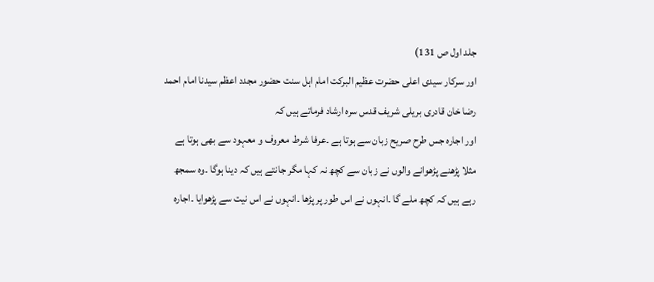جلد اول ص 131)
اور سرکار سیدی اعلی حضرت عظیم البرکت امام اہل سنت حضور مجدد اعظم سیدنا امام احمد رضا خان قادری بریلی شریف قدس سرہ ارشاد فرماتے ہیں کہ
اور اجارہ جس طرح صریح زبان سے ہوتا ہے ۔عرفا شرط معروف و معہود سے بھی ہوتا ہے مثلا پڑھنے پڑھوانے والوں نے زبان سے کچھ نہ کہا مگر جانتے ہیں کہ دینا ہوگا ۔وہ سمجھ رہے ہیں کہ کچھ ملے گا ۔انہوں نے اس طور پر پڑھا ۔انہوں نے اس نیت سے پڑھوایا ۔اجارہ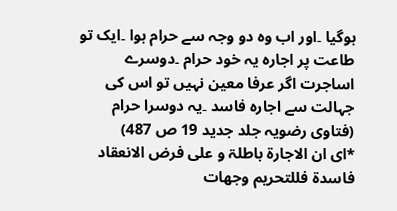ہوگیا ۔اور اب وہ دو وجہ سے حرام ہوا ۔ایک تو طاعت پر اجارہ یہ خود حرام ۔دوسرے اساجرت اگر عرفا معین نہیں تو اس کی جہالت سے اجارہ فاسد ۔یہ دوسرا حرام
(فتاوی رضویہ جلد جدید 19 ص 487)
*ای ان الاجارۃ باطلۃ و علی فرض الانعقاد فاسدۃ فللتحریم وجھات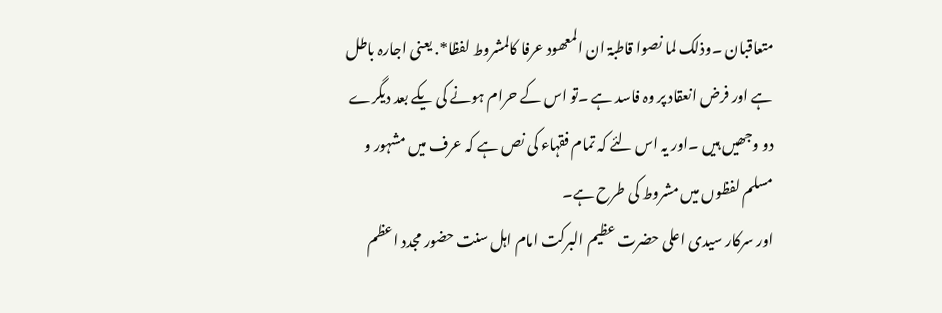متعاقبان ۔وذلک لما نصوا قاطبۃ ان المعھود عرفا کالمشروط لفظا*. یعنی اجارہ باطل ہے اور فرض انعقاد پر وہ فاسد ہے ۔تو اس کے حرام ہونے کی یکے بعد دیگرے دو وجھیں ہیں ۔اور یہ اس لئے کہ تمام فقہاء کی نص ہے کہ عرف میں مشہور و مسلم لفظوں میں مشروط کی طرح ہے۔
اور سرکار سیدی اعلی حضرت عظیم البرکت امام اہل سنت حضور مجدد اعظم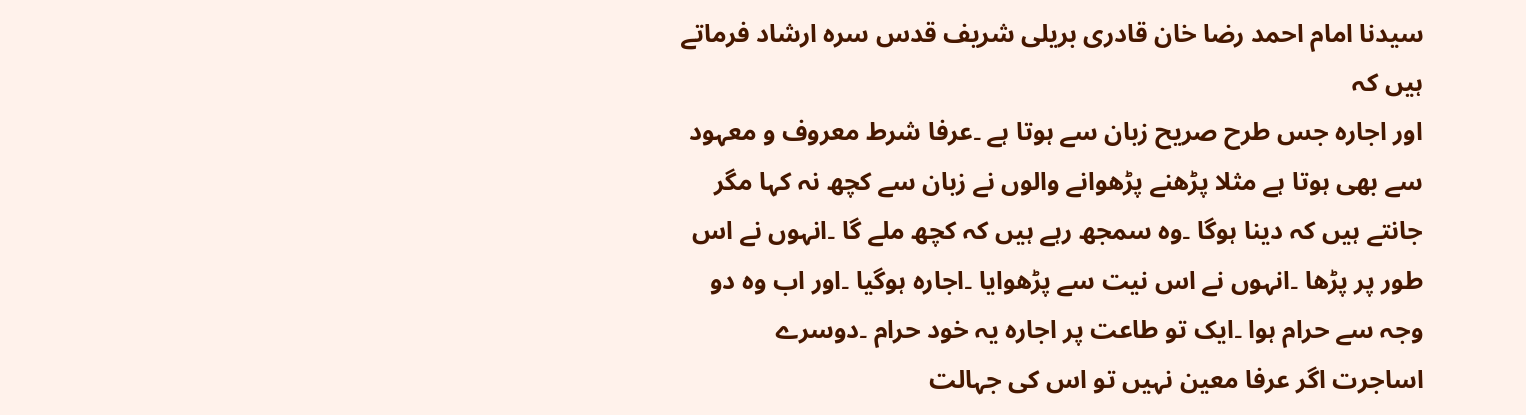سیدنا امام احمد رضا خان قادری بریلی شریف قدس سرہ ارشاد فرماتے ہیں کہ
اور اجارہ جس طرح صریح زبان سے ہوتا ہے ۔عرفا شرط معروف و معہود سے بھی ہوتا ہے مثلا پڑھنے پڑھوانے والوں نے زبان سے کچھ نہ کہا مگر جانتے ہیں کہ دینا ہوگا ۔وہ سمجھ رہے ہیں کہ کچھ ملے گا ۔انہوں نے اس طور پر پڑھا ۔انہوں نے اس نیت سے پڑھوایا ۔اجارہ ہوگیا ۔اور اب وہ دو وجہ سے حرام ہوا ۔ایک تو طاعت پر اجارہ یہ خود حرام ۔دوسرے اساجرت اگر عرفا معین نہیں تو اس کی جہالت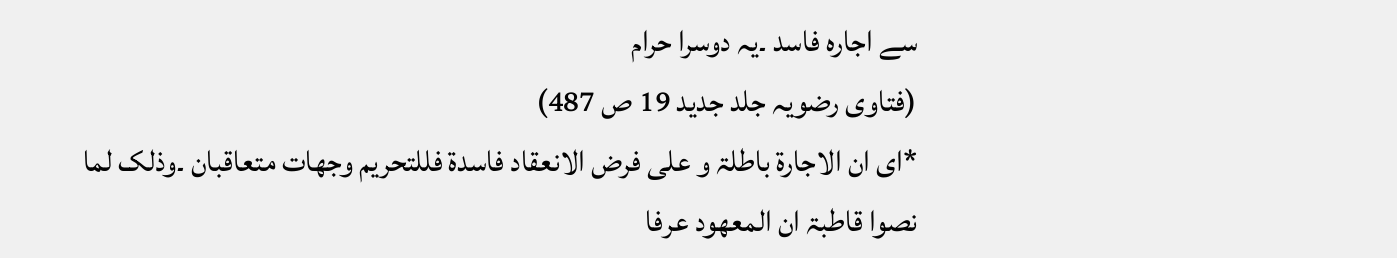سے اجارہ فاسد ۔یہ دوسرا حرام
(فتاوی رضویہ جلد جدید 19 ص 487)
*ای ان الاجارۃ باطلۃ و علی فرض الانعقاد فاسدۃ فللتحریم وجھات متعاقبان ۔وذلک لما نصوا قاطبۃ ان المعھود عرفا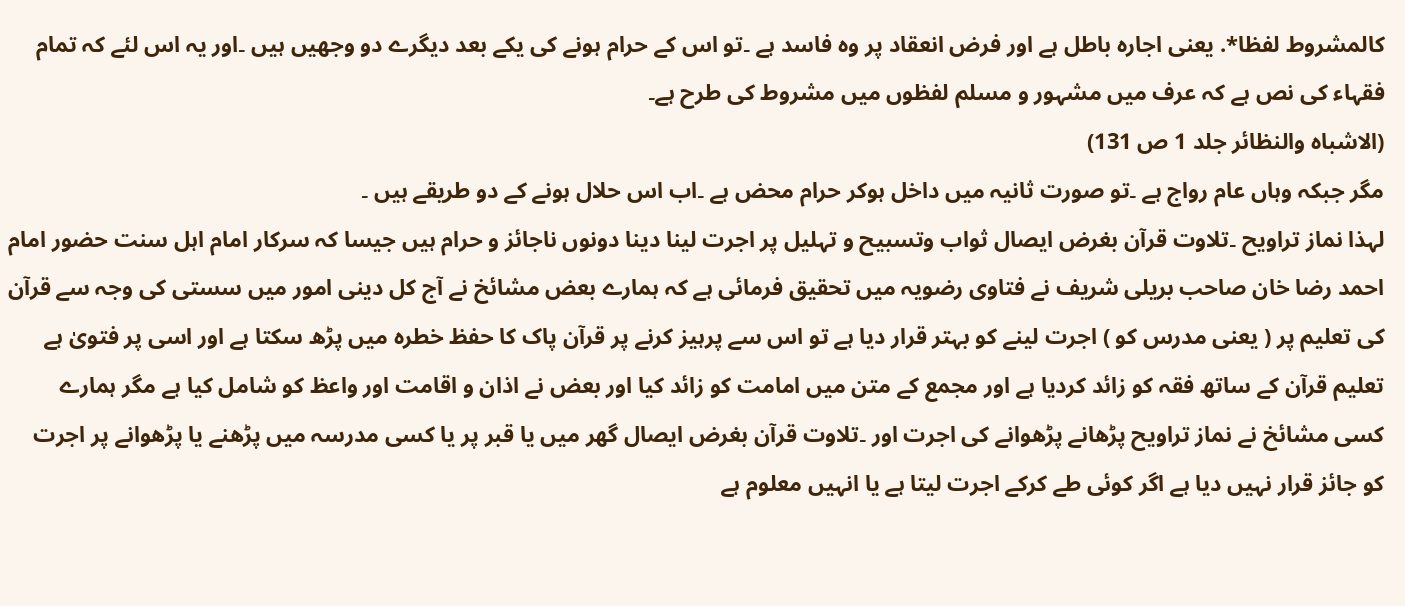کالمشروط لفظا*. یعنی اجارہ باطل ہے اور فرض انعقاد پر وہ فاسد ہے ۔تو اس کے حرام ہونے کی یکے بعد دیگرے دو وجھیں ہیں ۔اور یہ اس لئے کہ تمام فقہاء کی نص ہے کہ عرف میں مشہور و مسلم لفظوں میں مشروط کی طرح ہے۔
(الاشباہ والنظائر جلد 1 ص 131)
مگر جبکہ وہاں عام رواج ہے ۔تو صورت ثانیہ میں داخل ہوکر حرام محض ہے ۔اب اس حلال ہونے کے دو طریقے ہیں ۔
لہذا نماز تراویح ۔تلاوت قرآن بغرض ایصال ثواب وتسبیح و تہلیل پر اجرت لینا دینا دونوں ناجائز و حرام ہیں جیسا کہ سرکار امام اہل سنت حضور امام احمد رضا خان صاحب بریلی شریف نے فتاوی رضویہ میں تحقیق فرمائی ہے کہ ہمارے بعض مشائخ نے آج کل دینی امور میں سستی کی وجہ سے قرآن کی تعلیم پر ( یعنی مدرس کو ) اجرت لینے کو بہتر قرار دیا ہے تو اس سے پرہیز کرنے پر قرآن پاک کا حفظ خطرہ میں پڑھ سکتا ہے اور اسی پر فتویٰ ہے تعلیم قرآن کے ساتھ فقہ کو زائد کردیا ہے اور مجمع کے متن میں امامت کو زائد کیا اور بعض نے اذان و اقامت اور واعظ کو شامل کیا ہے مگر ہمارے کسی مشائخ نے نماز تراویح پڑھانے پڑھوانے کی اجرت اور ۔تلاوت قرآن بغرض ایصال گھر میں یا قبر پر یا کسی مدرسہ میں پڑھنے یا پڑھوانے پر اجرت کو جائز قرار نہیں دیا ہے اگر کوئی طے کرکے اجرت لیتا ہے یا انہیں معلوم ہے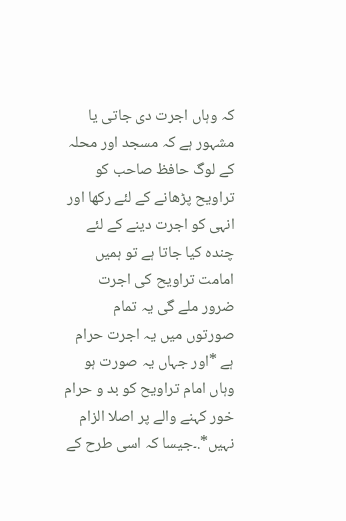کہ وہاں اجرت دی جاتی یا مشہور ہے کہ مسجد اور محلہ کے لوگ حافظ صاحب کو تراویح پڑھانے کے لئے رکھا اور انہی کو اجرت دینے کے لئے چندہ کیا جاتا ہے تو ہمیں امامت تراویح کی اجرت ضرور ملے گی یہ تمام صورتوں میں یہ اجرت حرام ہے *اور جہاں یہ صورت ہو وہاں امام تراویح کو بد و حرام خور کہنے والے پر اصلا الزام نہیں*.۔جیسا کہ اسی طرح کے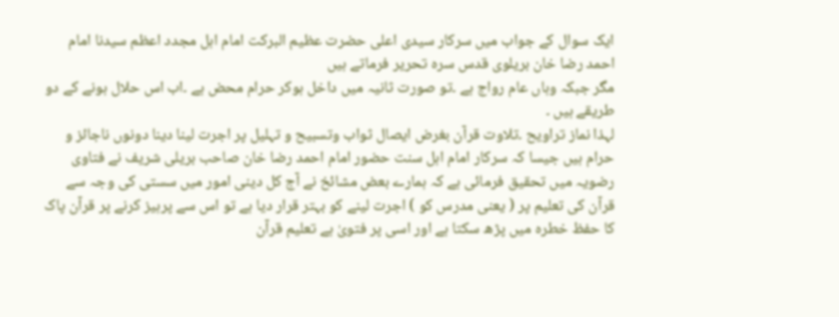ایک سوال کے جواب میں سرکار سیدی اعلی حضرت عظیم البرکت امام اہل مجدد اعظم سیدنا امام احمد رضا خان بریلوی قدس سرہ تحریر فرماتے ہیں
مگر جبکہ وہاں عام رواج ہے ۔تو صورت ثانیہ میں داخل ہوکر حرام محض ہے ۔اب اس حلال ہونے کے دو طریقے ہیں ۔
لہذا نماز تراویح ۔تلاوت قرآن بغرض ایصال ثواب وتسبیح و تہلیل پر اجرت لینا دینا دونوں ناجائز و حرام ہیں جیسا کہ سرکار امام اہل سنت حضور امام احمد رضا خان صاحب بریلی شریف نے فتاوی رضویہ میں تحقیق فرمائی ہے کہ ہمارے بعض مشائخ نے آج کل دینی امور میں سستی کی وجہ سے قرآن کی تعلیم پر ( یعنی مدرس کو ) اجرت لینے کو بہتر قرار دیا ہے تو اس سے پرہیز کرنے پر قرآن پاک کا حفظ خطرہ میں پڑھ سکتا ہے اور اسی پر فتویٰ ہے تعلیم قرآن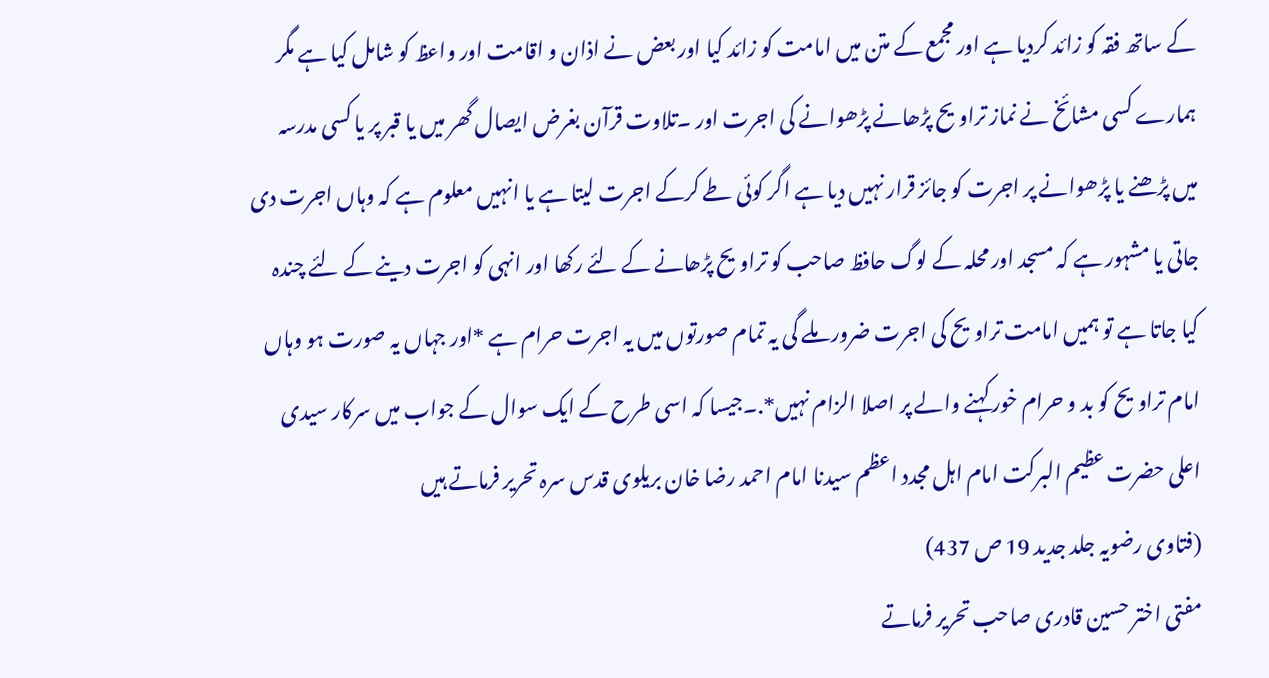کے ساتھ فقہ کو زائد کردیا ہے اور مجمع کے متن میں امامت کو زائد کیا اور بعض نے اذان و اقامت اور واعظ کو شامل کیا ہے مگر ہمارے کسی مشائخ نے نماز تراویح پڑھانے پڑھوانے کی اجرت اور ۔تلاوت قرآن بغرض ایصال گھر میں یا قبر پر یا کسی مدرسہ میں پڑھنے یا پڑھوانے پر اجرت کو جائز قرار نہیں دیا ہے اگر کوئی طے کرکے اجرت لیتا ہے یا انہیں معلوم ہے کہ وہاں اجرت دی جاتی یا مشہور ہے کہ مسجد اور محلہ کے لوگ حافظ صاحب کو تراویح پڑھانے کے لئے رکھا اور انہی کو اجرت دینے کے لئے چندہ کیا جاتا ہے تو ہمیں امامت تراویح کی اجرت ضرور ملے گی یہ تمام صورتوں میں یہ اجرت حرام ہے *اور جہاں یہ صورت ہو وہاں امام تراویح کو بد و حرام خور کہنے والے پر اصلا الزام نہیں*.۔جیسا کہ اسی طرح کے ایک سوال کے جواب میں سرکار سیدی اعلی حضرت عظیم البرکت امام اہل مجدد اعظم سیدنا امام احمد رضا خان بریلوی قدس سرہ تحریر فرماتے ہیں
(فتاوی رضویہ جلد جدید 19 ص 437)
مفتی اختر حسین قادری صاحب تحریر فرماتے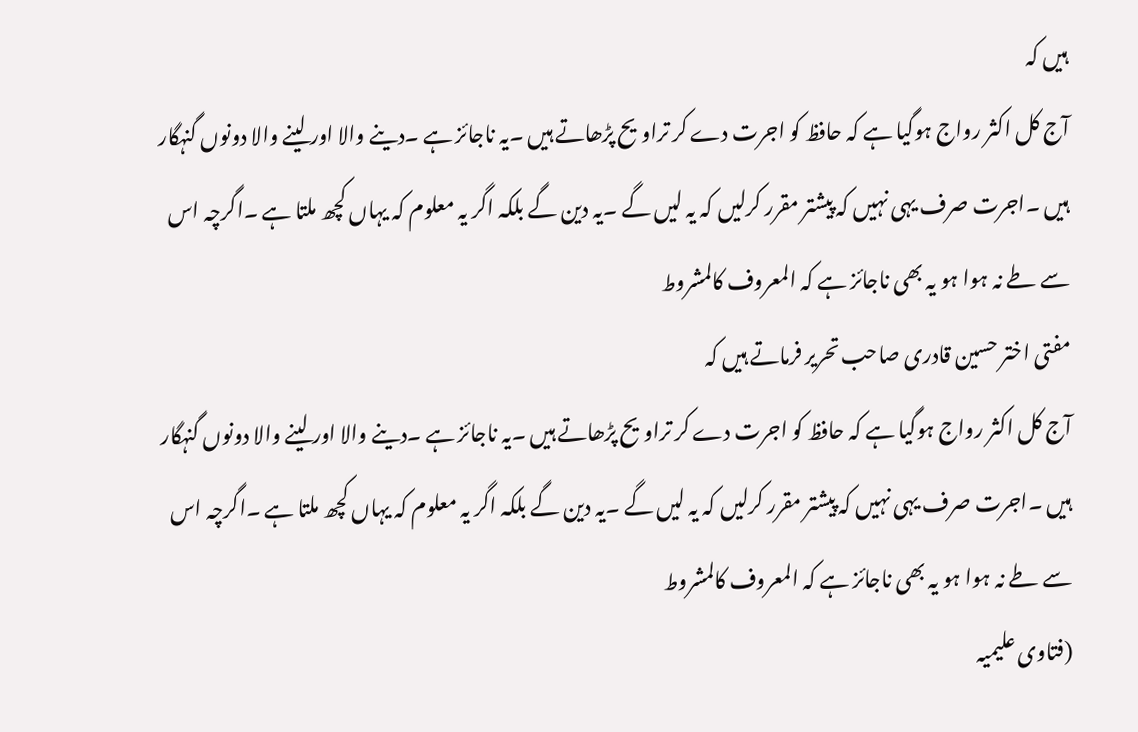ہیں کہ
آج کل اکثر رواج ہوگیا ہے کہ حافظ کو اجرت دے کر تراویح پڑھاتے ہیں ۔یہ ناجائز ہے ۔دینے والا اور لینے والا دونوں گنہگار ہیں ۔اجرت صرف یہی نہیں کہ پیشتر مقرر کرلیں کہ یہ لیں گے ۔یہ دین گے بلکہ اگر یہ معلوم کہ یہاں کچھ ملتا ہے ۔اگرچہ اس سے طے نہ ہوا ہو یہ بھی ناجائز ہے کہ المعروف کالمشروط
مفتی اختر حسین قادری صاحب تحریر فرماتے ہیں کہ
آج کل اکثر رواج ہوگیا ہے کہ حافظ کو اجرت دے کر تراویح پڑھاتے ہیں ۔یہ ناجائز ہے ۔دینے والا اور لینے والا دونوں گنہگار ہیں ۔اجرت صرف یہی نہیں کہ پیشتر مقرر کرلیں کہ یہ لیں گے ۔یہ دین گے بلکہ اگر یہ معلوم کہ یہاں کچھ ملتا ہے ۔اگرچہ اس سے طے نہ ہوا ہو یہ بھی ناجائز ہے کہ المعروف کالمشروط
(فتاوی علیمیہ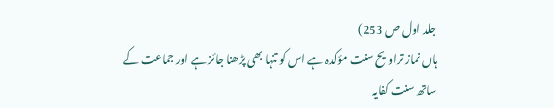جلد اول ص 253)
ہاں نماز تراویح سنت مؤکدہ ہے اس کو تنہا بھی پڑھنا جائز ہے اور جماعت کے ساتھ سنت کفایہ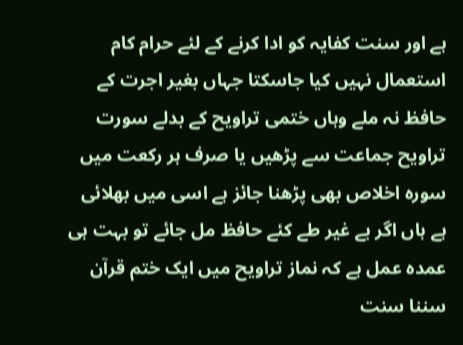ہے اور سنت کفایہ کو ادا کرنے کے لئے حرام کام استعمال نہیں کیا جاسکتا جہاں بغیر اجرت کے حافظ نہ ملے وہاں ختمی تراویح کے بدلے سورت تراویح جماعت سے پڑھیں یا صرف ہر رکعت میں سورہ اخلاص بھی پڑھنا جائز ہے اسی میں بھلائی ہے ہاں اگر بے غیر طے کئے حافظ مل جائے تو بہت ہی عمدہ عمل ہے کہ نماز تراویح میں ایک ختم قرآن سننا سنت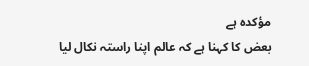مؤکدہ ہے
بعض کا کہنا ہے کہ عالم اپنا راستہ نکال لیا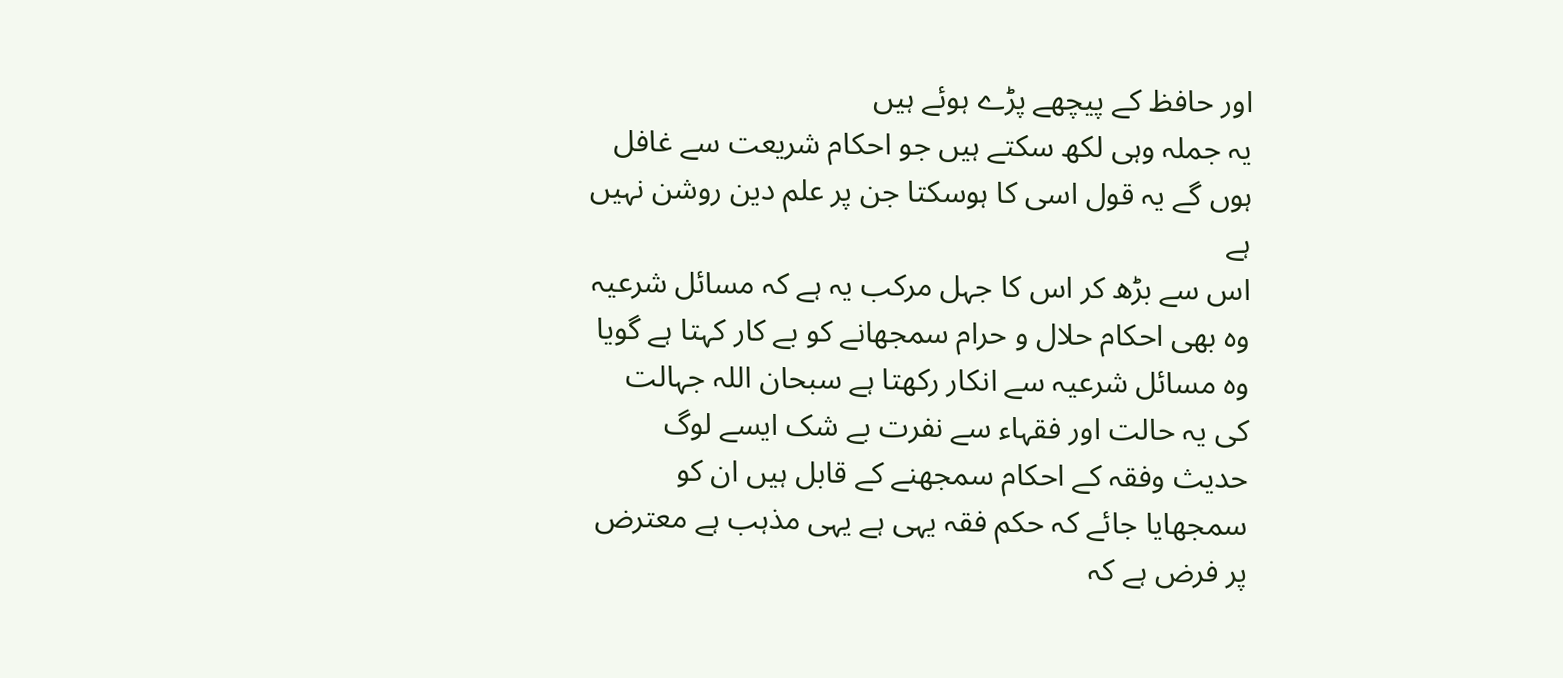اور حافظ کے پیچھے پڑے ہوئے ہیں
یہ جملہ وہی لکھ سکتے ہیں جو احکام شریعت سے غافل ہوں گے یہ قول اسی کا ہوسکتا جن پر علم دین روشن نہیں ہے
اس سے بڑھ کر اس کا جہل مرکب یہ ہے کہ مسائل شرعیہ وہ بھی احکام حلال و حرام سمجھانے کو بے کار کہتا ہے گویا وہ مسائل شرعیہ سے انکار رکھتا ہے سبحان اللہ جہالت کی یہ حالت اور فقہاء سے نفرت بے شک ایسے لوگ حدیث وفقہ کے احکام سمجھنے کے قابل ہیں ان کو سمجھایا جائے کہ حکم فقہ یہی ہے یہی مذہب ہے معترض پر فرض ہے کہ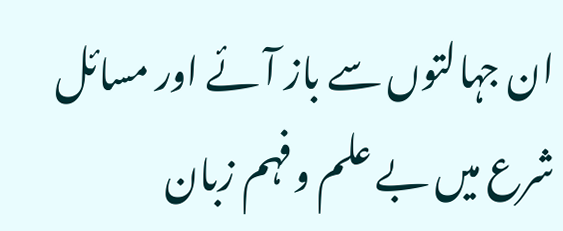ان جہالتوں سے باز آئے اور مسائل شرع میں بے علم وفہم زبان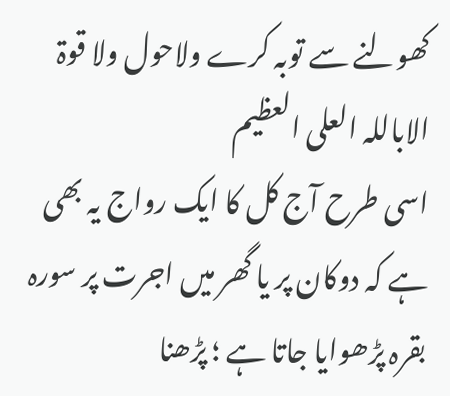کھولنے سے توبہ کرے ولاحول ولا قوۃ الاباللہ العلی العظیم
اسی طرح آج کل کا ایک رواج یہ بھی ہے کہ دوکان پر یا گھر میں اجرت پر سورہ بقرہ پڑھوایا جاتا ہے ؛ پڑھنا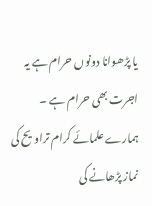یا پڑھوانا دونوں حرام ہے یہ اجرت بھی حرام ہے ۔
ہمارے علمائے کرام تراویح کی نماز پڑھانے کی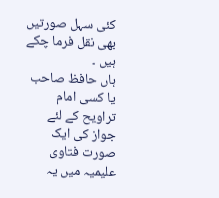کئی سہل صورتیں بھی نقل فرما چکے ہیں ۔
ہاں حافظ صاحب یا کسی امام تراویح کے لئے جواز کی ایک صورت فتاوی علیمیہ میں یہ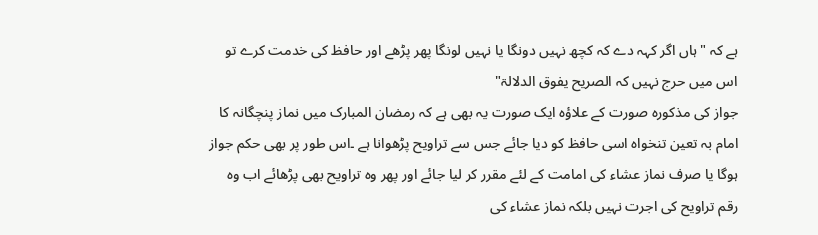ہے کہ "ہاں اگر کہہ دے کہ کچھ نہیں دونگا یا نہیں لونگا پھر پڑھے اور حافظ کی خدمت کرے تو اس میں حرج نہیں کہ الصریح یفوق الدلالۃ"
جواز کی مذکورہ صورت کے علاؤہ ایک صورت یہ بھی ہے کہ رمضان المبارک میں نماز پنچگانہ کا امام بہ تعین تنخواہ اسی حافظ کو دیا جائے جس سے تراویح پڑھوانا ہے ۔اس طور پر بھی حکم جواز ہوگا یا صرف نماز عشاء کی امامت کے لئے مقرر کر لیا جائے اور پھر وہ تراویح بھی پڑھائے اب وہ رقم تراویح کی اجرت نہیں بلکہ نماز عشاء کی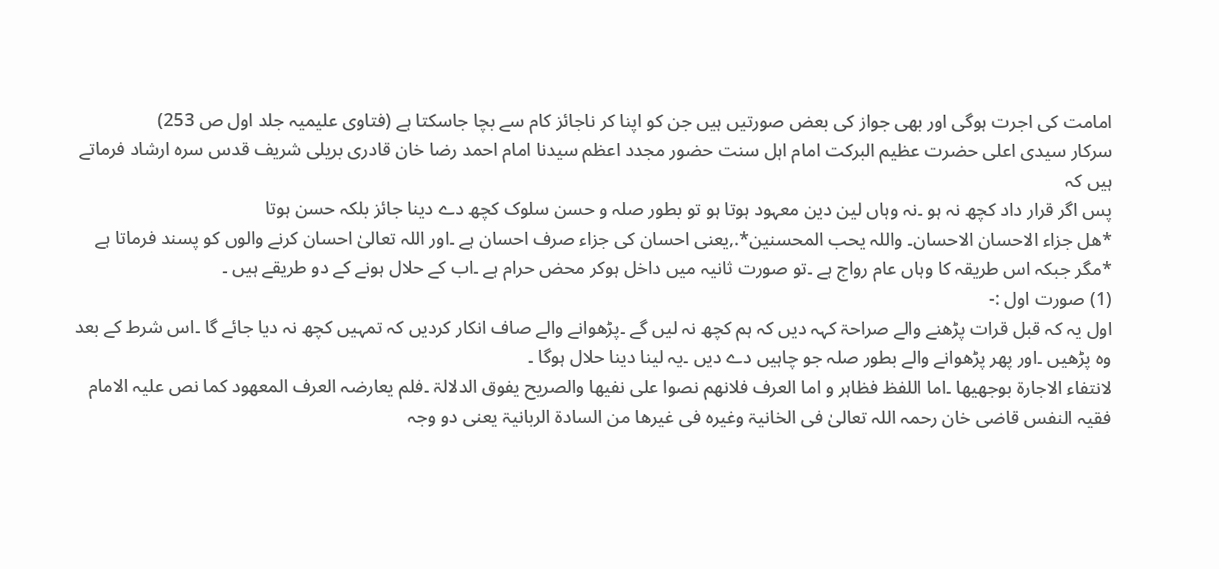امامت کی اجرت ہوگی اور بھی جواز کی بعض صورتیں ہیں جن کو اپنا کر ناجائز کام سے بچا جاسکتا ہے (فتاوی علیمیہ جلد اول ص 253)
سرکار سیدی اعلی حضرت عظیم البرکت امام اہل سنت حضور مجدد اعظم سیدنا امام احمد رضا خان قادری بریلی شریف قدس سرہ ارشاد فرماتے ہیں کہ
پس اگر قرار داد کچھ نہ ہو ۔نہ وہاں لین دین معہود ہوتا ہو تو بطور صلہ و حسن سلوک کچھ دے دینا جائز بلکہ حسن ہوتا
*ھل جزاء الاحسان الاحسان۔ واللہ یحب المحسنین*.,یعنی احسان کی جزاء صرف احسان ہے ۔اور اللہ تعالیٰ احسان کرنے والوں کو پسند فرماتا ہے
*مگر جبکہ اس طریقہ کا وہاں عام رواج ہے ۔تو صورت ثانیہ میں داخل ہوکر محض حرام ہے ۔اب کے حلال ہونے کے دو طریقے ہیں ۔
(1) صورت اول :-
اول یہ کہ قبل قرات پڑھنے والے صراحۃ کہہ دیں کہ ہم کچھ نہ لیں گے ۔پڑھوانے والے صاف انکار کردیں کہ تمہیں کچھ نہ دیا جائے گا ۔اس شرط کے بعد وہ پڑھیں ۔اور پھر پڑھوانے والے بطور صلہ جو چاہیں دے دیں ۔یہ لینا دینا حلال ہوگا ۔
لانتفاء الاجارۃ بوجھیھا ۔اما اللفظ فظاہر و اما العرف فلانھم نصوا علی نفیھا والصریح یفوق الدلالۃ ۔فلم یعارضہ العرف المعھود کما نص علیہ الامام فقیہ النفس قاضی خان رحمہ اللہ تعالیٰ فی الخانیۃ وغیرہ فی غیرھا من السادۃ الربانیۃ یعنی دو وجہ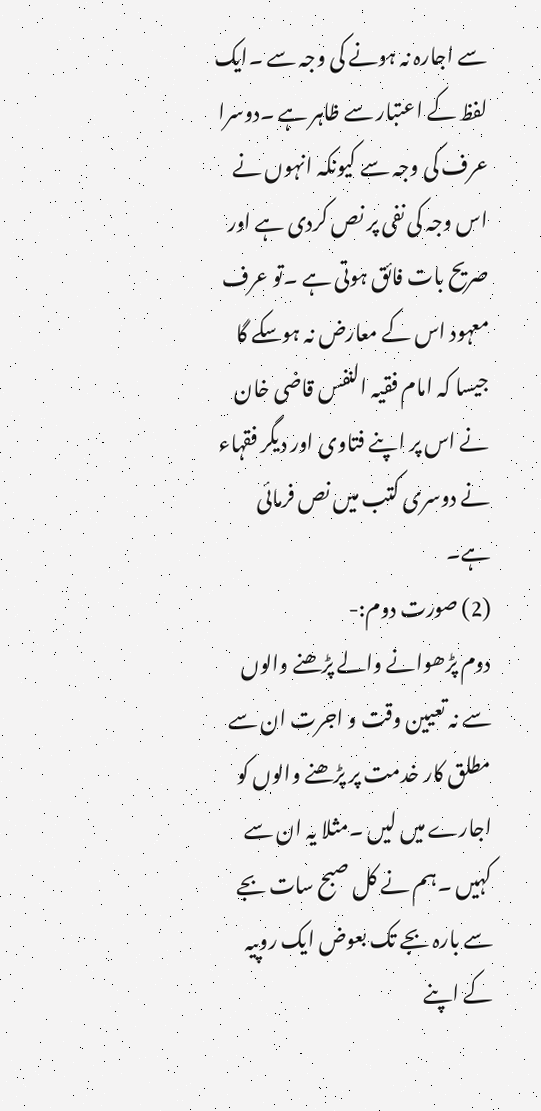سے اجارہ نہ ہونے کی وجہ سے ۔ایک لفظ کے اعتبار سے ظاہر ہے ۔دوسرا عرف کی وجہ سے کیونکہ انہوں نے اس وجہ کی نفی پر نص کردی ہے اور صریح بات فائق ہوتی ہے ۔تو عرف معہود اس کے معارض نہ ہوسکے گا جیسا کہ امام فقیہ النفس قاضی خان نے اس پر اپنے فتاوی اور دیگر فقہاء نے دوسری کتب میں نص فرمائی ہے۔
(2) صورت دوم:-
دوم پڑھوانے والے پڑھنے والوں سے نہ تعیین وقت و اجرت ان سے مطلق کار خدمت پر پڑھنے والوں کو اجارے میں لیں ۔مثلا یہ ان سے کہیں ۔ہم نے کل صبح سات بجے سے بارہ بجے تک بعوض ایک روپیہ کے اپنے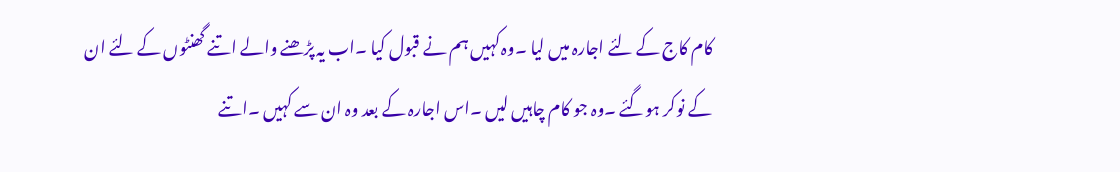کام کاج کے لئے اجارہ میں لیا ۔وہ کہیں ہم نے قبول کیا ۔اب یہ پڑھنے والے اتنے گھنٹوں کے لئے ان کے نوکر ہوگئے ۔وہ جو کام چاہیں لیں ۔اس اجارہ کے بعد وہ ان سے کہیں ۔اتنے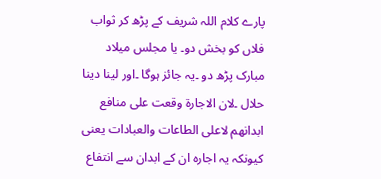پارے کلام اللہ شریف کے پڑھ کر ثواب فلاں کو بخش دو۔ یا مجلس میلاد مبارک پڑھ دو ۔یہ جائز ہوگا ۔اور لینا دینا حلال ۔لان الاجارۃ وقعت علی منافع ابدانھم لاعلی الطاعات والعبادات یعنی کیونکہ یہ اجارہ ان کے ابدان سے انتفاع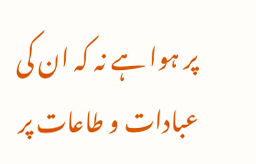پر ہوا ہے نہ کہ ان کی عبادات و طاعات پر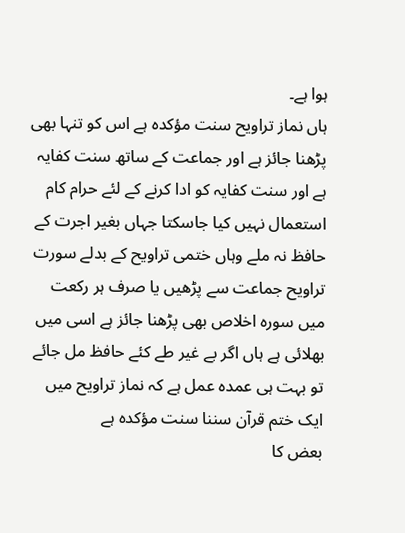ہوا ہے۔
ہاں نماز تراویح سنت مؤکدہ ہے اس کو تنہا بھی پڑھنا جائز ہے اور جماعت کے ساتھ سنت کفایہ ہے اور سنت کفایہ کو ادا کرنے کے لئے حرام کام استعمال نہیں کیا جاسکتا جہاں بغیر اجرت کے حافظ نہ ملے وہاں ختمی تراویح کے بدلے سورت تراویح جماعت سے پڑھیں یا صرف ہر رکعت میں سورہ اخلاص بھی پڑھنا جائز ہے اسی میں بھلائی ہے ہاں اگر بے غیر طے کئے حافظ مل جائے تو بہت ہی عمدہ عمل ہے کہ نماز تراویح میں ایک ختم قرآن سننا سنت مؤکدہ ہے
بعض کا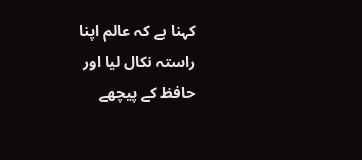کہنا ہے کہ عالم اپنا راستہ نکال لیا اور حافظ کے پیچھے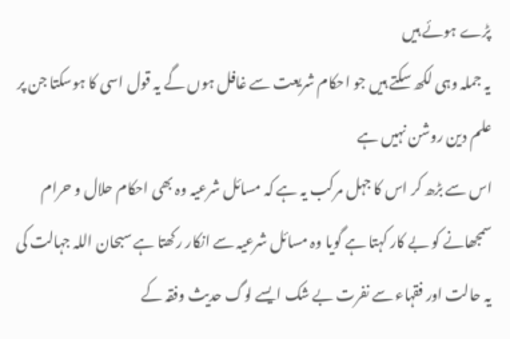پڑے ہوئے ہیں
یہ جملہ وہی لکھ سکتے ہیں جو احکام شریعت سے غافل ہوں گے یہ قول اسی کا ہوسکتا جن پر علم دین روشن نہیں ہے
اس سے بڑھ کر اس کا جہل مرکب یہ ہے کہ مسائل شرعیہ وہ بھی احکام حلال و حرام سمجھانے کو بے کار کہتا ہے گویا وہ مسائل شرعیہ سے انکار رکھتا ہے سبحان اللہ جہالت کی یہ حالت اور فقہاء سے نفرت بے شک ایسے لوگ حدیث وفقہ کے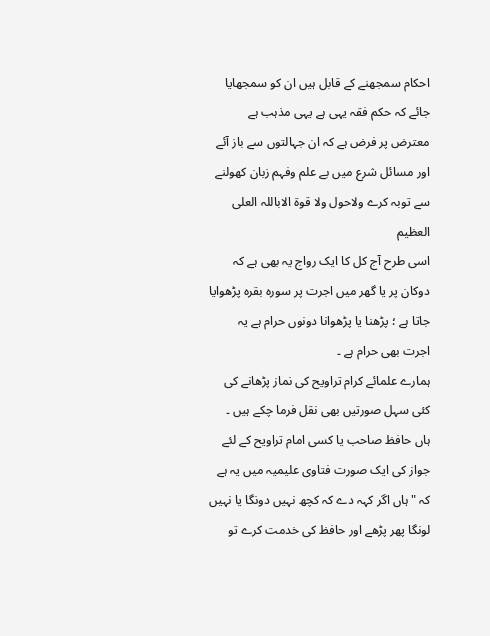احکام سمجھنے کے قابل ہیں ان کو سمجھایا جائے کہ حکم فقہ یہی ہے یہی مذہب ہے معترض پر فرض ہے کہ ان جہالتوں سے باز آئے اور مسائل شرع میں بے علم وفہم زبان کھولنے سے توبہ کرے ولاحول ولا قوۃ الاباللہ العلی العظیم
اسی طرح آج کل کا ایک رواج یہ بھی ہے کہ دوکان پر یا گھر میں اجرت پر سورہ بقرہ پڑھوایا جاتا ہے ؛ پڑھنا یا پڑھوانا دونوں حرام ہے یہ اجرت بھی حرام ہے ۔
ہمارے علمائے کرام تراویح کی نماز پڑھانے کی کئی سہل صورتیں بھی نقل فرما چکے ہیں ۔
ہاں حافظ صاحب یا کسی امام تراویح کے لئے جواز کی ایک صورت فتاوی علیمیہ میں یہ ہے کہ "ہاں اگر کہہ دے کہ کچھ نہیں دونگا یا نہیں لونگا پھر پڑھے اور حافظ کی خدمت کرے تو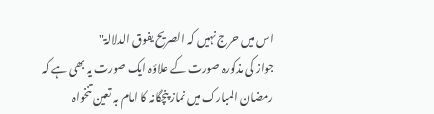اس میں حرج نہیں کہ الصریح یفوق الدلالۃ"
جواز کی مذکورہ صورت کے علاؤہ ایک صورت یہ بھی ہے کہ رمضان المبارک میں نماز پنچگانہ کا امام بہ تعین تنخواہ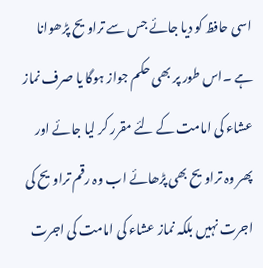اسی حافظ کو دیا جائے جس سے تراویح پڑھوانا ہے ۔اس طور پر بھی حکم جواز ہوگا یا صرف نماز عشاء کی امامت کے لئے مقرر کر لیا جائے اور پھر وہ تراویح بھی پڑھائے اب وہ رقم تراویح کی اجرت نہیں بلکہ نماز عشاء کی امامت کی اجرت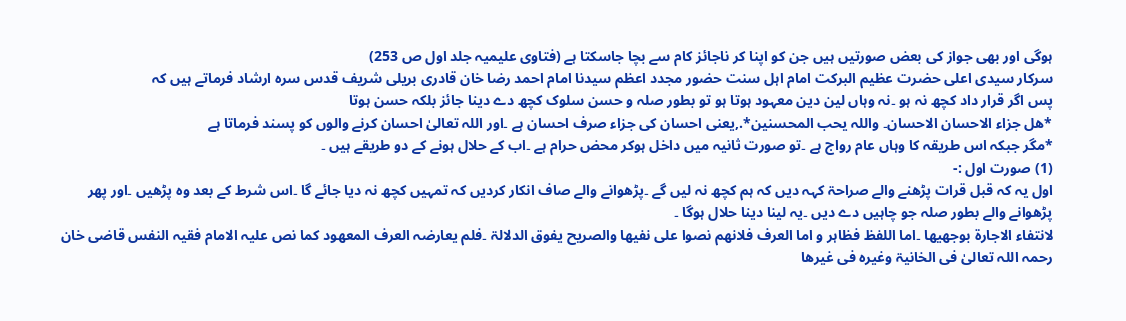ہوگی اور بھی جواز کی بعض صورتیں ہیں جن کو اپنا کر ناجائز کام سے بچا جاسکتا ہے (فتاوی علیمیہ جلد اول ص 253)
سرکار سیدی اعلی حضرت عظیم البرکت امام اہل سنت حضور مجدد اعظم سیدنا امام احمد رضا خان قادری بریلی شریف قدس سرہ ارشاد فرماتے ہیں کہ
پس اگر قرار داد کچھ نہ ہو ۔نہ وہاں لین دین معہود ہوتا ہو تو بطور صلہ و حسن سلوک کچھ دے دینا جائز بلکہ حسن ہوتا
*ھل جزاء الاحسان الاحسان۔ واللہ یحب المحسنین*.,یعنی احسان کی جزاء صرف احسان ہے ۔اور اللہ تعالیٰ احسان کرنے والوں کو پسند فرماتا ہے
*مگر جبکہ اس طریقہ کا وہاں عام رواج ہے ۔تو صورت ثانیہ میں داخل ہوکر محض حرام ہے ۔اب کے حلال ہونے کے دو طریقے ہیں ۔
(1) صورت اول :-
اول یہ کہ قبل قرات پڑھنے والے صراحۃ کہہ دیں کہ ہم کچھ نہ لیں گے ۔پڑھوانے والے صاف انکار کردیں کہ تمہیں کچھ نہ دیا جائے گا ۔اس شرط کے بعد وہ پڑھیں ۔اور پھر پڑھوانے والے بطور صلہ جو چاہیں دے دیں ۔یہ لینا دینا حلال ہوگا ۔
لانتفاء الاجارۃ بوجھیھا ۔اما اللفظ فظاہر و اما العرف فلانھم نصوا علی نفیھا والصریح یفوق الدلالۃ ۔فلم یعارضہ العرف المعھود کما نص علیہ الامام فقیہ النفس قاضی خان رحمہ اللہ تعالیٰ فی الخانیۃ وغیرہ فی غیرھا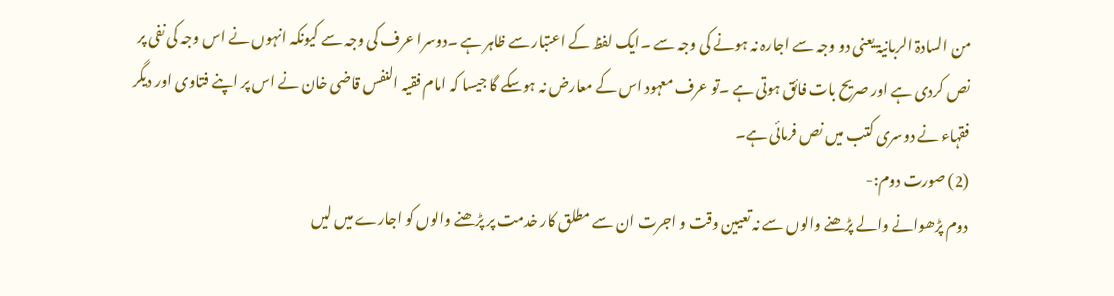من السادۃ الربانیۃ یعنی دو وجہ سے اجارہ نہ ہونے کی وجہ سے ۔ایک لفظ کے اعتبار سے ظاہر ہے ۔دوسرا عرف کی وجہ سے کیونکہ انہوں نے اس وجہ کی نفی پر نص کردی ہے اور صریح بات فائق ہوتی ہے ۔تو عرف معہود اس کے معارض نہ ہوسکے گا جیسا کہ امام فقیہ النفس قاضی خان نے اس پر اپنے فتاوی اور دیگر فقہاء نے دوسری کتب میں نص فرمائی ہے۔
(2) صورت دوم:-
دوم پڑھوانے والے پڑھنے والوں سے نہ تعیین وقت و اجرت ان سے مطلق کار خدمت پر پڑھنے والوں کو اجارے میں لیں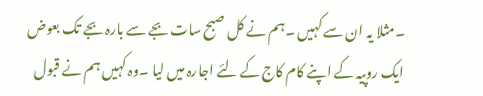۔مثلا یہ ان سے کہیں ۔ہم نے کل صبح سات بجے سے بارہ بجے تک بعوض ایک روپیہ کے اپنے کام کاج کے لئے اجارہ میں لیا ۔وہ کہیں ہم نے قبول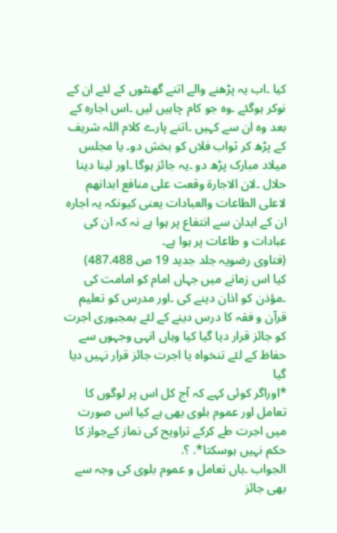کیا ۔اب یہ پڑھنے والے اتنے گھنٹوں کے لئے ان کے نوکر ہوگئے ۔وہ جو کام چاہیں لیں ۔اس اجارہ کے بعد وہ ان سے کہیں ۔اتنے پارے کلام اللہ شریف کے پڑھ کر ثواب فلاں کو بخش دو۔ یا مجلس میلاد مبارک پڑھ دو ۔یہ جائز ہوگا ۔اور لینا دینا حلال ۔لان الاجارۃ وقعت علی منافع ابدانھم لاعلی الطاعات والعبادات یعنی کیونکہ یہ اجارہ ان کے ابدان سے انتفاع پر ہوا ہے نہ کہ ان کی عبادات و طاعات پر ہوا ہے۔
(فتاوی رضویہ جلد جدید 19 ص 487.488)
کیا اس زمانے میں جہاں امام کو امامت کی ۔مؤذن کو اذان دینے کی ۔اور مدرس کو تعلیم قرآن و فقہ کا درس دینے کے لئے بمجبوری اجرت کو جائز قرار دیا گیا کیا وہاں انہی وجہوں سے حفاظ کے لئے تنخواہ یا اجرت جائز قرار نہیں دیا گیا
*اوراگر کوئی کہے کہ آج کل اس پر لوگوں کا تعامل اور عموم بلوی بھی ہے کیا اس صورت میں اجرت طے کرکے تراویح کی نماز کےجواز کا حکم نہیں ہوسکتا*. ؟.
الجواب ۔ہاں تعامل و عموم بلوی کی وجہ سے بھی جائز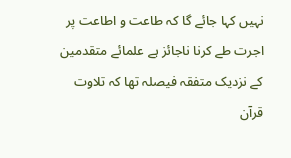نہیں کہا جائے گا کہ طاعت و اطاعت پر اجرت طے کرنا ناجائز ہے علمائے متقدمین کے نزدیک متفقہ فیصلہ تھا کہ تلاوت قرآن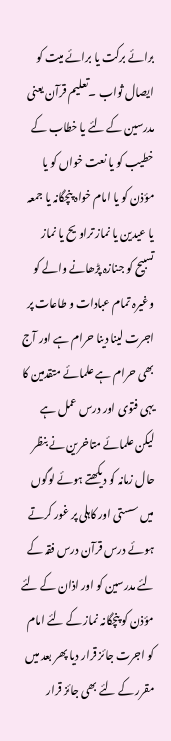برائے برکت یا برائے میت کو ایصال ثواب ۔تعلیم قرآن یعنی مدرسین کے لئے یا خطاب کے خطیب کو یا نعت خواں کو یا مؤذن کو یا امام خواہ پنچگانہ یا جمعہ یا عیدین یا نماز تراویح یا نماز تسبیح کو جنازہ پڑھانے والے کو وغیرہ تمام عبادات و طاعات پر اجرت لینا دینا حرام ہے اور آج بھی حرام ہے علمائے متقدمین کا یہی فتوی اور درس عمل ہے لیکن علمائے متاخرین نے بنظر حال زمانہ کو دیکھتے ہوئے لوگوں میں سستی اور کاہلی پر غور کرتے ہوئے درس قرآن درس فقہ کے لئے مدرسین کو اور اذان کے لئے مؤذن کو پنچگانہ نماز کے لئے امام کو اجرت جائز قرار دیا پھر بعد میں مقرر کے لئے بھی جائز قرار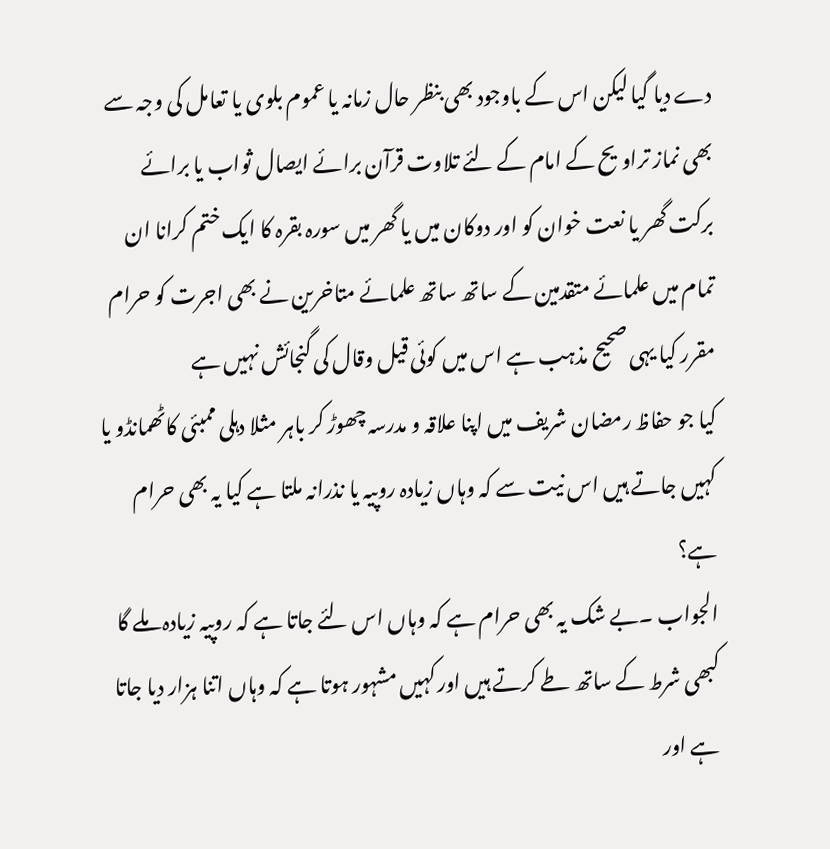دے دیا گیا لیکن اس کے باوجود بھی بنظر حال زمانہ یا عموم بلوی یا تعامل کی وجہ سے بھی نماز تراویح کے امام کے لئے تلاوت قرآن برائے ایصال ثواب یا برائے برکت گھر یا نعت خوان کو اور دوکان میں یا گھر میں سورہ بقرہ کا ایک ختم کرانا ان تمام میں علمائے متقدمین کے ساتھ ساتھ علمائے متاخرین نے بھی اجرت کو حرام مقرر کیا یہی صحیح مذہب ہے اس میں کوئی قیل وقال کی گنجائش نہیں ہے
کیا جو حفاظ رمضان شریف میں اپنا علاقہ و مدرسہ چھوڑ کر باہر مثلا دہلی ممبئی کاٹھمانڈو یا کہیں جاتے ہیں اس نیت سے کہ وہاں زیادہ روپیہ یا نذرانہ ملتا ہے کیا یہ بھی حرام ہے؟
الجواب ۔بے شک یہ بھی حرام ہے کہ وہاں اس لئے جاتا ہے کہ روپیہ زیادہ ملے گا کبھی شرط کے ساتھ طے کرتے ہیں اور کہیں مشہور ہوتا ہے کہ وہاں اتنا ہزار دیا جاتا ہے اور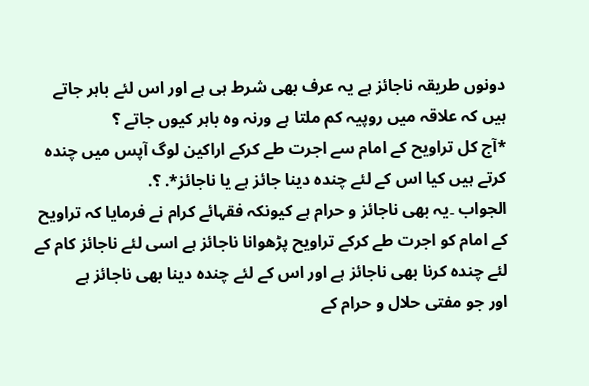دونوں طریقہ ناجائز ہے یہ عرف بھی شرط ہی ہے اور اس لئے باہر جاتے ہیں کہ علاقہ میں روپیہ کم ملتا ہے ورنہ وہ باہر کیوں جاتے ؟
*آج کل تراویح کے امام سے اجرت طے کرکے اراکین لوگ آپس میں چندہ کرتے ہیں کیا اس کے لئے چندہ دینا جائز ہے یا ناجائز*. ؟.
الجواب ۔یہ بھی ناجائز و حرام ہے کیونکہ فقہائے کرام نے فرمایا کہ تراویح کے امام کو اجرت طے کرکے تراویح پڑھوانا ناجائز ہے اسی لئے ناجائز کام کے لئے چندہ کرنا بھی ناجائز ہے اور اس کے لئے چندہ دینا بھی ناجائز ہے
اور جو مفتی حلال و حرام کے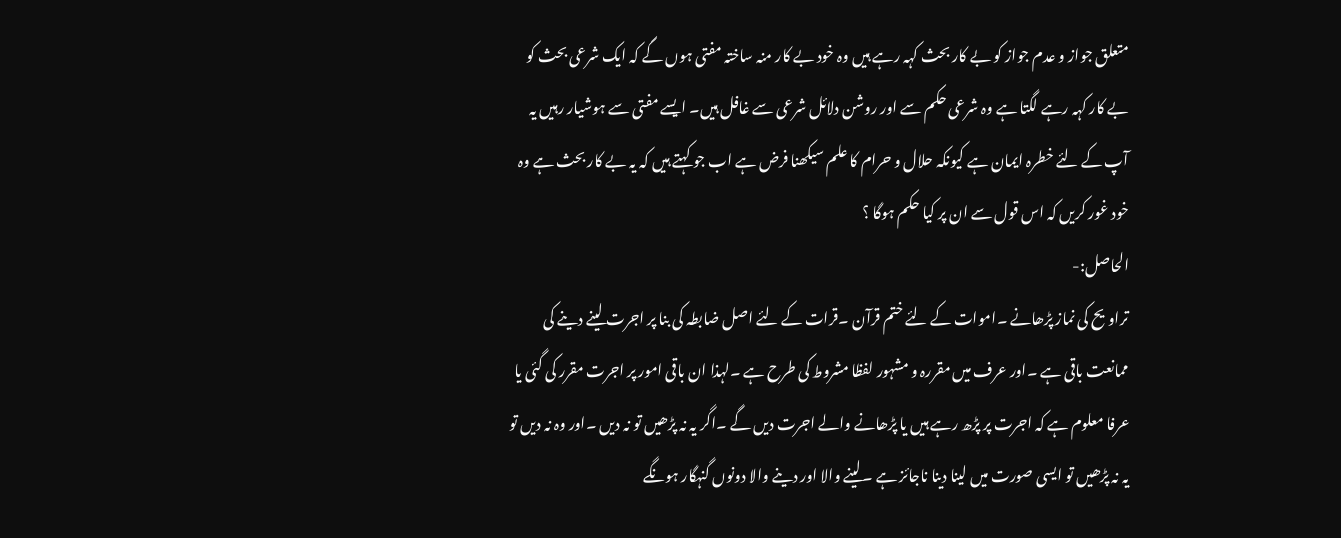متعلق جواز و عدم جواز کو بے کار بحث کہہ رہے ہیں وہ خود بے کار منہ ساختہ مفتی ہوں گے کہ ایک شرعی بحث کو بے کار کہہ رہے لگتا ہے وہ شرعی حکم سے اور روشن دلائل شرعی سے غافل ہیں۔ ایسے مفتی سے ہوشیار رہیں یہ آپ کے لئے خطرہ ایمان ہے کیونکہ حلال و حرام کا علم سیکھنا فرض ہے اب جو کہتے ہیں کہ یہ بے کار بحث ہے وہ خود غور کریں کہ اس قول سے ان پر کیا حکم ہوگا ؟
الحاصل:-
تراویح کی نماز پڑھانے ۔اموات کے لئے ختم قرآن ۔قرات کے لئے اصل ضابطہ کی بنا پر اجرت لینے دینے کی ممانعت باقی ہے ۔اور عرف میں مقررہ و مشہور لفظا مشروط کی طرح ہے ۔لہذا ان باقی امور پر اجرت مقرر کی گئی یا عرفا معلوم ہے کہ اجرت پر پڑھ رہے ہیں یا پڑھانے والے اجرت دیں گے ۔اگر یہ نہ پڑھیں تو نہ دیں ۔اور وہ نہ دیں تو یہ نہ پڑھیں تو ایسی صورت میں لینا دینا ناجائز ہے ۔لینے والا اور دینے والا دونوں گنہگار ہونگے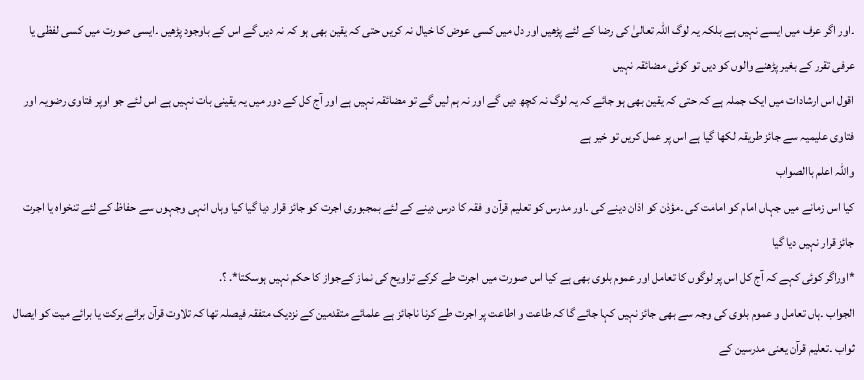۔اور اگر عرف میں ایسے نہیں ہے بلکہ یہ لوگ اللہ تعالیٰ کی رضا کے لئے پڑھیں اور دل میں کسی عوض کا خیال نہ کریں حتی کہ یقین بھی ہو کہ نہ دیں گے اس کے باوجود پڑھیں ۔ایسی صورت میں کسی لفظی یا عرفی تقرر کے بغیر پڑھنے والوں کو دیں تو کوئی مضائقہ نہیں
اقول اس ارشادات میں ایک جملہ ہے کہ حتی کہ یقین بھی ہو جائے کہ یہ لوگ نہ کچھ دیں گے اور نہ ہم لیں گے تو مضائقہ نہیں ہے اور آج کل کے دور میں یہ یقینی بات نہیں ہے اس لئے جو اوپر فتاوی رضویہ اور فتاوی علیمیہ سے جائز طریقہ لکھا گیا ہے اس پر عمل کریں تو خیر ہے
واللہ اعلم باالصواب
کیا اس زمانے میں جہاں امام کو امامت کی ۔مؤذن کو اذان دینے کی ۔اور مدرس کو تعلیم قرآن و فقہ کا درس دینے کے لئے بمجبوری اجرت کو جائز قرار دیا گیا کیا وہاں انہی وجہوں سے حفاظ کے لئے تنخواہ یا اجرت جائز قرار نہیں دیا گیا
*اوراگر کوئی کہے کہ آج کل اس پر لوگوں کا تعامل اور عموم بلوی بھی ہے کیا اس صورت میں اجرت طے کرکے تراویح کی نماز کےجواز کا حکم نہیں ہوسکتا*. ؟.
الجواب ۔ہاں تعامل و عموم بلوی کی وجہ سے بھی جائز نہیں کہا جائے گا کہ طاعت و اطاعت پر اجرت طے کرنا ناجائز ہے علمائے متقدمین کے نزدیک متفقہ فیصلہ تھا کہ تلاوت قرآن برائے برکت یا برائے میت کو ایصال ثواب ۔تعلیم قرآن یعنی مدرسین کے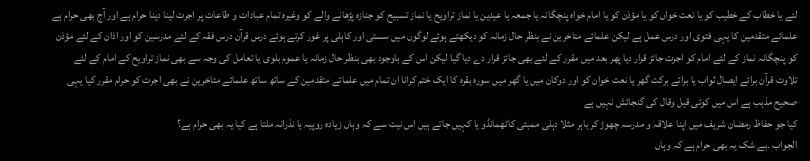لئے یا خطاب کے خطیب کو یا نعت خواں کو یا مؤذن کو یا امام خواہ پنچگانہ یا جمعہ یا عیدین یا نماز تراویح یا نماز تسبیح کو جنازہ پڑھانے والے کو وغیرہ تمام عبادات و طاعات پر اجرت لینا دینا حرام ہے اور آج بھی حرام ہے علمائے متقدمین کا یہی فتوی اور درس عمل ہے لیکن علمائے متاخرین نے بنظر حال زمانہ کو دیکھتے ہوئے لوگوں میں سستی اور کاہلی پر غور کرتے ہوئے درس قرآن درس فقہ کے لئے مدرسین کو اور اذان کے لئے مؤذن کو پنچگانہ نماز کے لئے امام کو اجرت جائز قرار دیا پھر بعد میں مقرر کے لئے بھی جائز قرار دے دیا گیا لیکن اس کے باوجود بھی بنظر حال زمانہ یا عموم بلوی یا تعامل کی وجہ سے بھی نماز تراویح کے امام کے لئے تلاوت قرآن برائے ایصال ثواب یا برائے برکت گھر یا نعت خوان کو اور دوکان میں یا گھر میں سورہ بقرہ کا ایک ختم کرانا ان تمام میں علمائے متقدمین کے ساتھ ساتھ علمائے متاخرین نے بھی اجرت کو حرام مقرر کیا یہی صحیح مذہب ہے اس میں کوئی قیل وقال کی گنجائش نہیں ہے
کیا جو حفاظ رمضان شریف میں اپنا علاقہ و مدرسہ چھوڑ کر باہر مثلا دہلی ممبئی کاٹھمانڈو یا کہیں جاتے ہیں اس نیت سے کہ وہاں زیادہ روپیہ یا نذرانہ ملتا ہے کیا یہ بھی حرام ہے؟
الجواب ۔بے شک یہ بھی حرام ہے کہ وہاں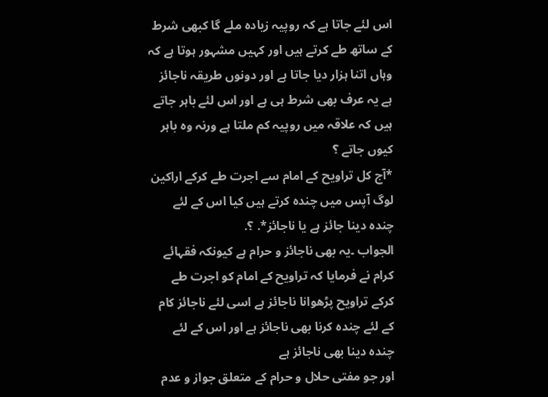اس لئے جاتا ہے کہ روپیہ زیادہ ملے گا کبھی شرط کے ساتھ طے کرتے ہیں اور کہیں مشہور ہوتا ہے کہ وہاں اتنا ہزار دیا جاتا ہے اور دونوں طریقہ ناجائز ہے یہ عرف بھی شرط ہی ہے اور اس لئے باہر جاتے ہیں کہ علاقہ میں روپیہ کم ملتا ہے ورنہ وہ باہر کیوں جاتے ؟
*آج کل تراویح کے امام سے اجرت طے کرکے اراکین لوگ آپس میں چندہ کرتے ہیں کیا اس کے لئے چندہ دینا جائز ہے یا ناجائز*. ؟.
الجواب ۔یہ بھی ناجائز و حرام ہے کیونکہ فقہائے کرام نے فرمایا کہ تراویح کے امام کو اجرت طے کرکے تراویح پڑھوانا ناجائز ہے اسی لئے ناجائز کام کے لئے چندہ کرنا بھی ناجائز ہے اور اس کے لئے چندہ دینا بھی ناجائز ہے
اور جو مفتی حلال و حرام کے متعلق جواز و عدم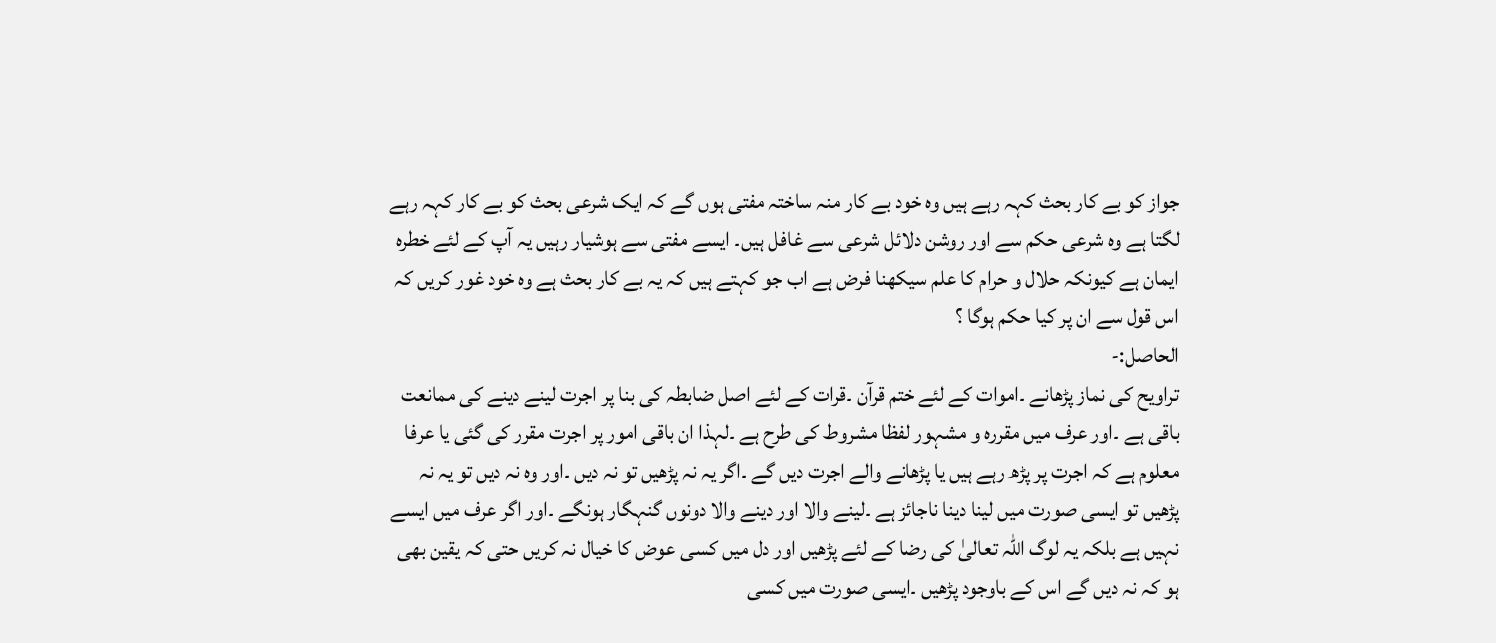جواز کو بے کار بحث کہہ رہے ہیں وہ خود بے کار منہ ساختہ مفتی ہوں گے کہ ایک شرعی بحث کو بے کار کہہ رہے لگتا ہے وہ شرعی حکم سے اور روشن دلائل شرعی سے غافل ہیں۔ ایسے مفتی سے ہوشیار رہیں یہ آپ کے لئے خطرہ ایمان ہے کیونکہ حلال و حرام کا علم سیکھنا فرض ہے اب جو کہتے ہیں کہ یہ بے کار بحث ہے وہ خود غور کریں کہ اس قول سے ان پر کیا حکم ہوگا ؟
الحاصل:-
تراویح کی نماز پڑھانے ۔اموات کے لئے ختم قرآن ۔قرات کے لئے اصل ضابطہ کی بنا پر اجرت لینے دینے کی ممانعت باقی ہے ۔اور عرف میں مقررہ و مشہور لفظا مشروط کی طرح ہے ۔لہذا ان باقی امور پر اجرت مقرر کی گئی یا عرفا معلوم ہے کہ اجرت پر پڑھ رہے ہیں یا پڑھانے والے اجرت دیں گے ۔اگر یہ نہ پڑھیں تو نہ دیں ۔اور وہ نہ دیں تو یہ نہ پڑھیں تو ایسی صورت میں لینا دینا ناجائز ہے ۔لینے والا اور دینے والا دونوں گنہگار ہونگے ۔اور اگر عرف میں ایسے نہیں ہے بلکہ یہ لوگ اللہ تعالیٰ کی رضا کے لئے پڑھیں اور دل میں کسی عوض کا خیال نہ کریں حتی کہ یقین بھی ہو کہ نہ دیں گے اس کے باوجود پڑھیں ۔ایسی صورت میں کسی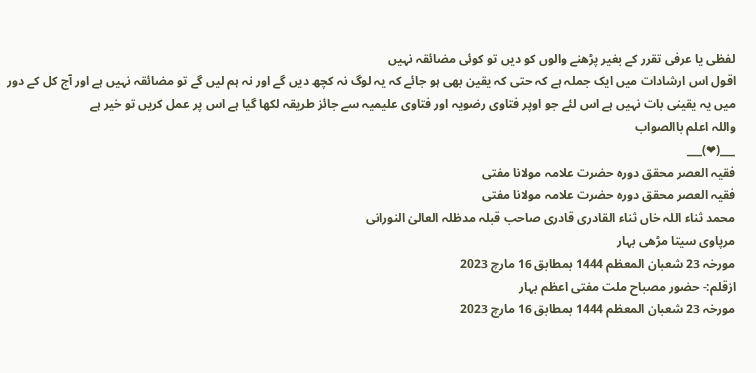لفظی یا عرفی تقرر کے بغیر پڑھنے والوں کو دیں تو کوئی مضائقہ نہیں
اقول اس ارشادات میں ایک جملہ ہے کہ حتی کہ یقین بھی ہو جائے کہ یہ لوگ نہ کچھ دیں گے اور نہ ہم لیں گے تو مضائقہ نہیں ہے اور آج کل کے دور میں یہ یقینی بات نہیں ہے اس لئے جو اوپر فتاوی رضویہ اور فتاوی علیمیہ سے جائز طریقہ لکھا گیا ہے اس پر عمل کریں تو خیر ہے
واللہ اعلم باالصواب
___(❤)___
فقیہ العصر محقق دورہ حضرت علامہ مولانا مفتی
فقیہ العصر محقق دورہ حضرت علامہ مولانا مفتی
محمد ثناء اللہ خاں ثناء القادری قادری صاحب قبلہ مدظلہ العالیٰ النورانی
مرپاوی سیتا مڑھی بہار
مورخہ 23 شعبان المعظم 1444 بمطابق 16 مارچ 2023
ازقلم:- حضور مصباح ملت مفتی اعظم بہار
مورخہ 23 شعبان المعظم 1444 بمطابق 16 مارچ 2023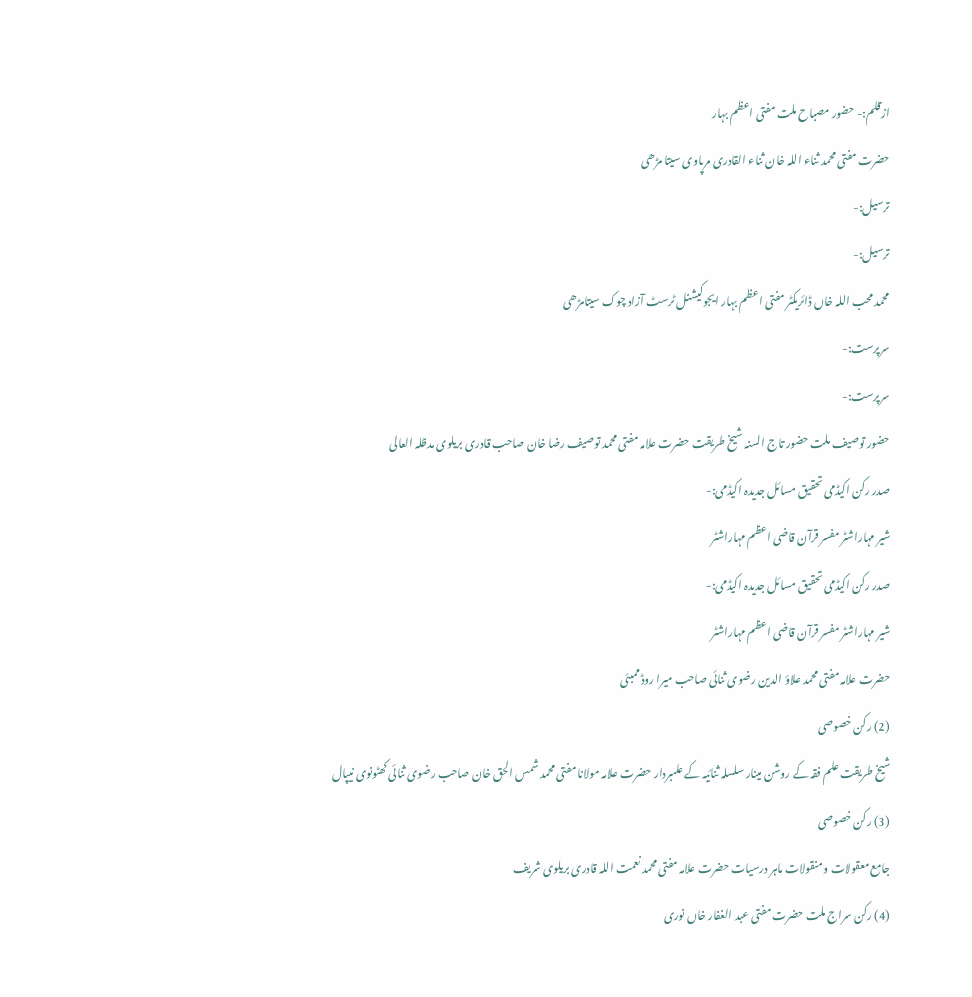ازقلم:- حضور مصباح ملت مفتی اعظم بہار
حضرت مفتی محمد ثناء اللہ خان ثناء القادری مرپاوی سیتا مڑھی
ترسیل:-
ترسیل:-
محمد محب اللہ خاں ڈائریکٹر مفتی اعظم بہار ایجوکیشنل ٹرسٹ آزاد چوک سیتامڑھی
سرپرست:-
سرپرست:-
حضور توصیف ملت حضور تاج السنہ شیخ طریقت حضرت علامہ مفتی محمد توصیف رضا خان صاحب قادری بریلوی مدظلہ العالی
صدر رکن اکیڈمی تحقیق مسائل جدیدہ اکیڈمی:-
شیر مہاراشٹر مفسر قرآن قاضی اعظم مہاراشٹر
صدر رکن اکیڈمی تحقیق مسائل جدیدہ اکیڈمی:-
شیر مہاراشٹر مفسر قرآن قاضی اعظم مہاراشٹر
حضرت علامہ مفتی محمد علاؤ الدین رضوی ثنائی صاحب میرا روڈ ممبئی
(2) رکن خصوصی
شیخ طریقت علم فقہ کے روشن مینار سلسلہ ثنائیہ کے علمبردار حضرت علامہ مولانا مفتی محمد شمس الحق خان صاحب رضوی ثنائی کھٹونوی نیپال
(3) رکن خصوصی
جامع معقولات و منقولات ماہر درسیات حضرت علامہ مفتی محمد نعمت اللہ قادری بریلوی شریف
(4) رکن سراج ملت حضرت مفتی عبد الغفار خاں نوری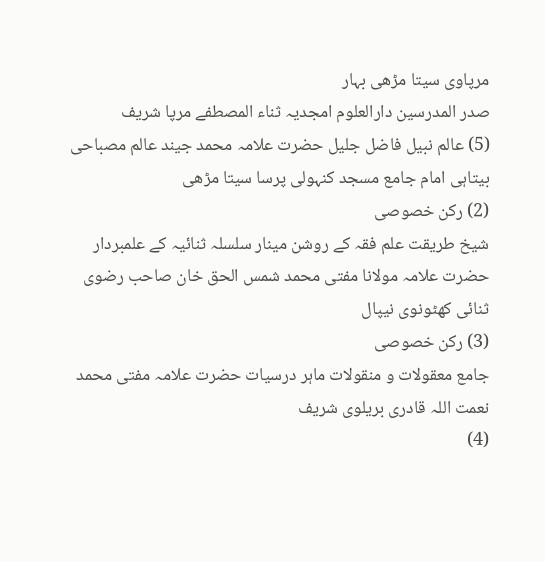مرپاوی سیتا مڑھی بہار
صدر المدرسین دارالعلوم امجدیہ ثناء المصطفے مرپا شریف
(5) عالم نبیل فاضل جلیل حضرت علامہ محمد جیند عالم مصباحی بیتاہی امام جامع مسجد کنہولی پرسا سیتا مڑھی
(2) رکن خصوصی
شیخ طریقت علم فقہ کے روشن مینار سلسلہ ثنائیہ کے علمبردار حضرت علامہ مولانا مفتی محمد شمس الحق خان صاحب رضوی ثنائی کھٹونوی نیپال
(3) رکن خصوصی
جامع معقولات و منقولات ماہر درسیات حضرت علامہ مفتی محمد نعمت اللہ قادری بریلوی شریف
(4)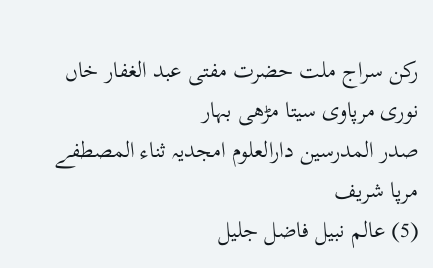رکن سراج ملت حضرت مفتی عبد الغفار خاں نوری مرپاوی سیتا مڑھی بہار
صدر المدرسین دارالعلوم امجدیہ ثناء المصطفے مرپا شریف
(5) عالم نبیل فاضل جلیل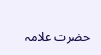حضرت علامہ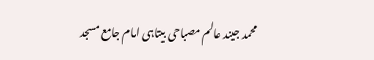محمد جیند عالم مصباحی بیتاہی امام جامع مسجد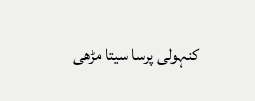کنہولی پرسا سیتا مڑھی